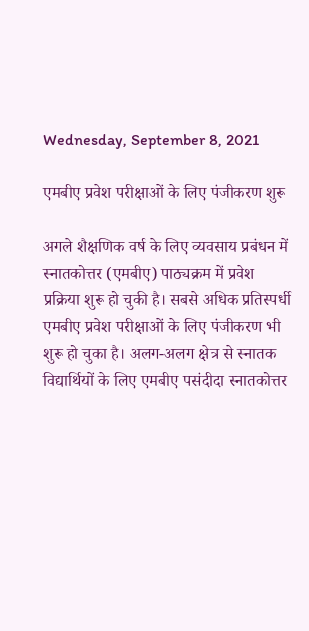Wednesday, September 8, 2021

एमबीए प्रवेश परीक्षाओं के लिए पंजीकरण शुरू

अगले शैक्षणिक वर्ष के लिए व्यवसाय प्रबंधन में स्नातकोत्तर (एमबीए) पाठ्यक्रम में प्रवेश प्रक्रिया शुरू हो चुकी है। सबसे अधिक प्रतिस्पर्धी एमबीए प्रवेश परीक्षाओं के लिए पंजीकरण भी शुरू हो चुका है। अलग-अलग क्षेत्र से स्नातक विद्यार्थियों के लिए एमबीए पसंदीदा स्नातकोत्तर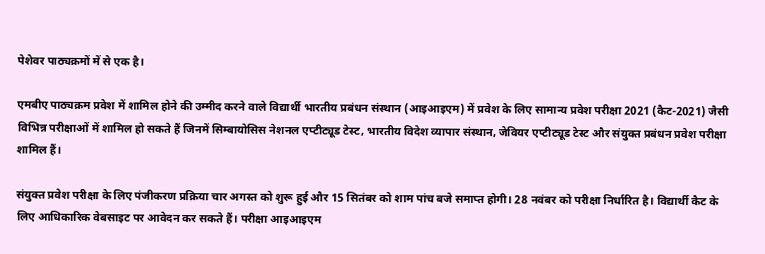पेशेवर पाठ्यक्रमों में से एक है।

एमबीए पाठ्यक्रम प्रवेश में शामिल होने की उम्मीद करने वाले विद्यार्थी भारतीय प्रबंधन संस्थान (आइआइएम) में प्रवेश के लिए सामान्य प्रवेश परीक्षा 2021 (कैट-2021) जैसी विभिन्न परीक्षाओं में शामिल हो सकते हैं जिनमें सिम्बायोसिस नेशनल एप्टीट्यूड टेस्ट, भारतीय विदेश व्यापार संस्थान, जेवियर एप्टीट्यूड टेस्ट और संयुक्त प्रबंधन प्रवेश परीक्षा शामिल हैं।

संयुक्त प्रवेश परीक्षा के लिए पंजीकरण प्रक्रिया चार अगस्त को शुरू हुई और 15 सितंबर को शाम पांच बजे समाप्त होगी। 28 नवंबर को परीक्षा निर्धारित है। विद्यार्थी कैट के लिए आधिकारिक वेबसाइट पर आवेदन कर सकते हैं। परीक्षा आइआइएम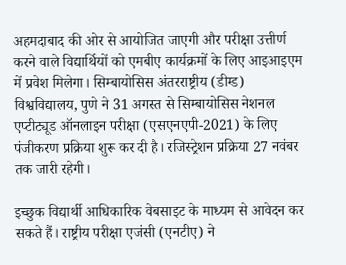अहमदाबाद की ओर से आयोजित जाएगी और परीक्षा उत्तीर्ण करने वाले विद्यार्थियों को एमबीए कार्यक्रमों के लिए आइआइएम में प्रवेश मिलेगा। सिम्बायोसिस अंतरराष्ट्रीय (डीम्ड) विश्वविद्यालय, पुणे ने 31 अगस्त से सिम्बायोसिस नेशनल एप्टीट्यूड ऑनलाइन परीक्षा (एसएनएपी-2021) के लिए पंजीकरण प्रक्रिया शुरू कर दी है। रजिस्ट्रेशन प्रक्रिया 27 नवंबर तक जारी रहेगी।

इच्छुक विद्यार्थी आधिकारिक वेबसाइट के माध्यम से आवेदन कर सकते हैं। राष्ट्रीय परीक्षा एजंसी (एनटीए) ने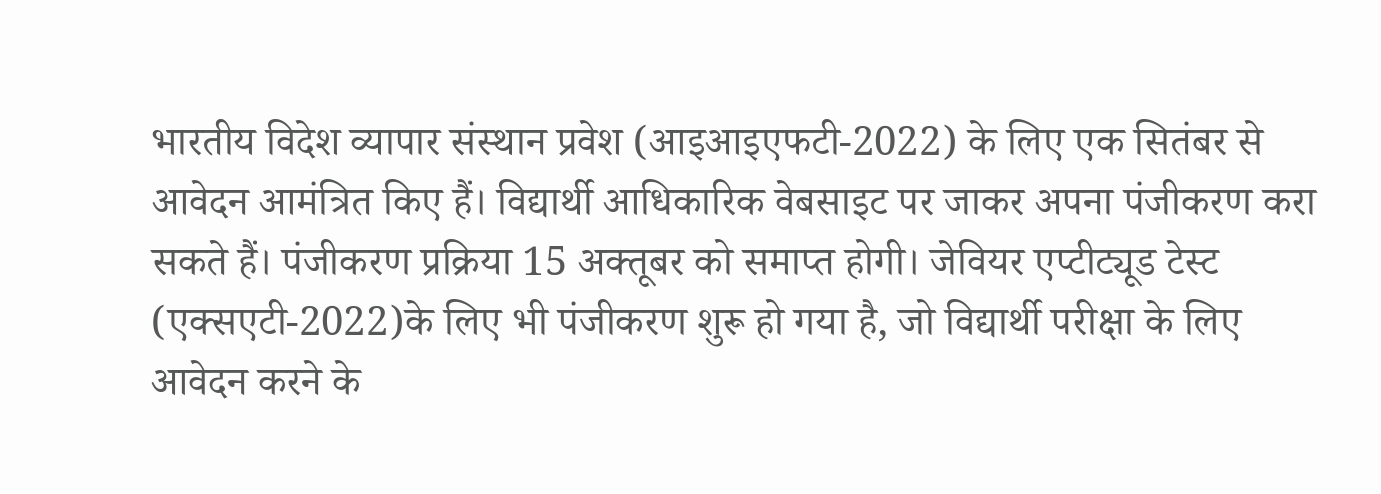भारतीय विदेश व्यापार संस्थान प्रवेश (आइआइएफटी-2022) के लिए एक सितंबर से आवेदन आमंत्रित किए हैं। विद्यार्थी आधिकारिक वेबसाइट पर जाकर अपना पंजीकरण करा सकते हैं। पंजीकरण प्रक्रिया 15 अक्तूबर को समाप्त होगी। जेवियर एप्टीट्यूड टेस्ट (एक्सएटी-2022)के लिए भी पंजीकरण शुरू हो गया है, जो विद्यार्थी परीक्षा के लिए आवेदन करने के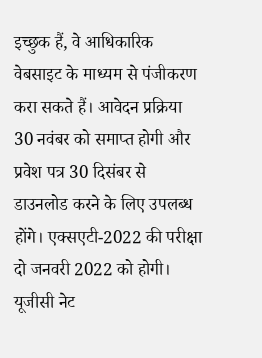इच्छुक हैं, वे आधिकारिक वेबसाइट के माध्यम से पंजीकरण करा सकते हैं। आवेदन प्रक्रिया 30 नवंबर को समाप्त होगी और प्रवेश पत्र 30 दिसंबर से डाउनलोड करने के लिए उपलब्ध होंगे। एक्सएटी-2022 की परीक्षा दो जनवरी 2022 को होगी।
यूजीसी नेट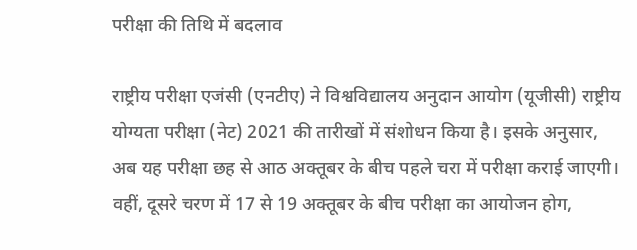परीक्षा की तिथि में बदलाव

राष्ट्रीय परीक्षा एजंसी (एनटीए) ने विश्वविद्यालय अनुदान आयोग (यूजीसी) राष्ट्रीय योग्यता परीक्षा (नेट) 2021 की तारीखों में संशोधन किया है। इसके अनुसार, अब यह परीक्षा छह से आठ अक्तूबर के बीच पहले चरा में परीक्षा कराई जाएगी। वहीं, दूसरे चरण में 17 से 19 अक्तूबर के बीच परीक्षा का आयोजन होग,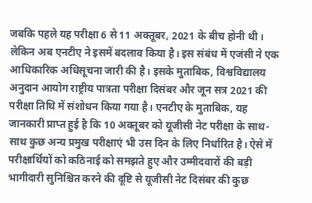जबकि पहले यह परीक्षा 6 से 11 अक्तूबर, 2021 के बीच होनी थी। लेकिन अब एनटीए ने इसमें बदलाव किया है। इस संबंध में एजंसी ने एक आधिकारिक अधिसूचना जारी की है। इसके मुताबिक, विश्वविद्यालय अनुदान आयोग राष्ट्रीय पात्रता परीक्षा दिसंबर और जून सत्र 2021 की परीक्षा तिथि में संशोधन किया गया है। एनटीए के मुताबिक, यह जानकारी प्राप्त हुई है कि 10 अक्तूबर को यूजीसी नेट परीक्षा के साथ-साथ कुछ अन्य प्रमुख परीक्षाएं भी उस दिन के लिए निर्धारित है। ऐसे में परीक्षार्थियों को कठिनाई को समझते हुए और उम्मीदवारों की बड़ी भागीदारी सुनिश्चित करने की दूष्टि से यूजीसी नेट दिसंबर की कुछ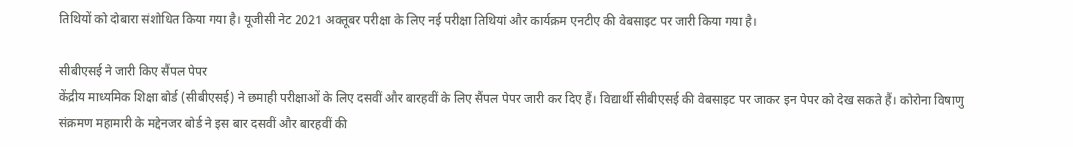तिथियों को दोबारा संशोधित किया गया है। यूजीसी नेट 2021 अक्तूबर परीक्षा के लिए नई परीक्षा तिथियां और कार्यक्रम एनटीए की वेबसाइट पर जारी किया गया है।

सीबीएसई ने जारी किए सैंपल पेपर
केंद्रीय माध्यमिक शिक्षा बोर्ड (सीबीएसई) ने छमाही परीक्षाओं के लिए दसवीं और बारहवीं के लिए सैंपल पेपर जारी कर दिए हैं। विद्यार्थी सीबीएसई की वेबसाइट पर जाकर इन पेपर को देख सकते हैं। कोरोना विषाणु संक्रमण महामारी के मद्देनजर बोर्ड ने इस बार दसवीं और बारहवीं की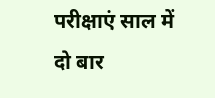परीक्षाएं साल में दो बार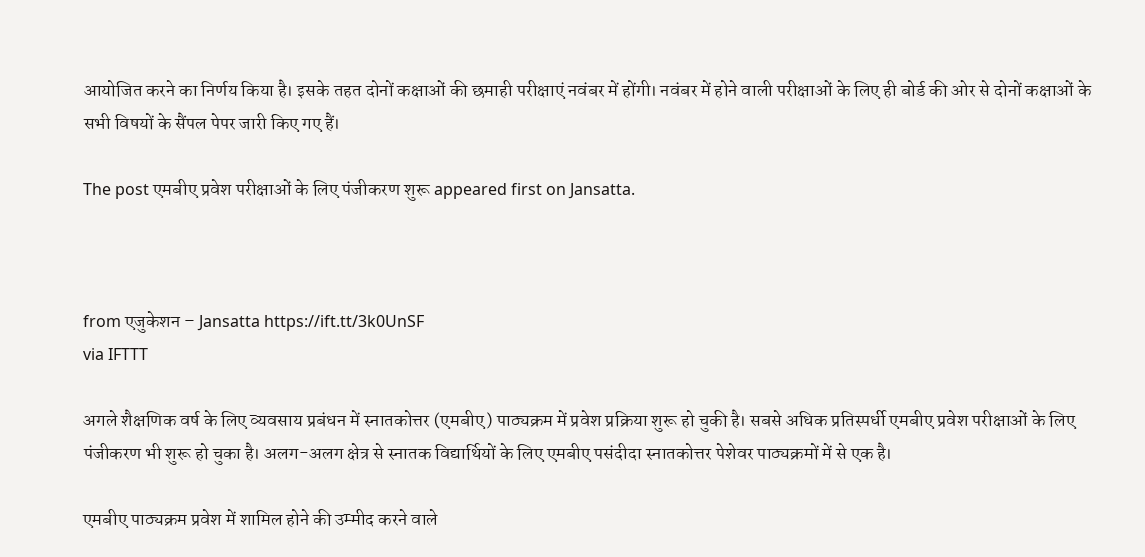आयोजित करने का निर्णय किया है। इसके तहत दोनों कक्षाओं की छमाही परीक्षाएं नवंबर में होंगी। नवंबर में होने वाली परीक्षाओं के लिए ही बोर्ड की ओर से दोनों कक्षाओं के सभी विषयों के सैंपल पेपर जारी किए गए हैं।

The post एमबीए प्रवेश परीक्षाओं के लिए पंजीकरण शुरू appeared first on Jansatta.



from एजुकेशन – Jansatta https://ift.tt/3k0UnSF
via IFTTT

अगले शैक्षणिक वर्ष के लिए व्यवसाय प्रबंधन में स्नातकोत्तर (एमबीए) पाठ्यक्रम में प्रवेश प्रक्रिया शुरू हो चुकी है। सबसे अधिक प्रतिस्पर्धी एमबीए प्रवेश परीक्षाओं के लिए पंजीकरण भी शुरू हो चुका है। अलग-अलग क्षेत्र से स्नातक विद्यार्थियों के लिए एमबीए पसंदीदा स्नातकोत्तर पेशेवर पाठ्यक्रमों में से एक है।

एमबीए पाठ्यक्रम प्रवेश में शामिल होने की उम्मीद करने वाले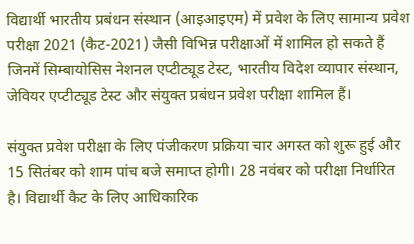विद्यार्थी भारतीय प्रबंधन संस्थान (आइआइएम) में प्रवेश के लिए सामान्य प्रवेश परीक्षा 2021 (कैट-2021) जैसी विभिन्न परीक्षाओं में शामिल हो सकते हैं जिनमें सिम्बायोसिस नेशनल एप्टीट्यूड टेस्ट, भारतीय विदेश व्यापार संस्थान, जेवियर एप्टीट्यूड टेस्ट और संयुक्त प्रबंधन प्रवेश परीक्षा शामिल हैं।

संयुक्त प्रवेश परीक्षा के लिए पंजीकरण प्रक्रिया चार अगस्त को शुरू हुई और 15 सितंबर को शाम पांच बजे समाप्त होगी। 28 नवंबर को परीक्षा निर्धारित है। विद्यार्थी कैट के लिए आधिकारिक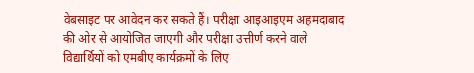वेबसाइट पर आवेदन कर सकते हैं। परीक्षा आइआइएम अहमदाबाद की ओर से आयोजित जाएगी और परीक्षा उत्तीर्ण करने वाले विद्यार्थियों को एमबीए कार्यक्रमों के लिए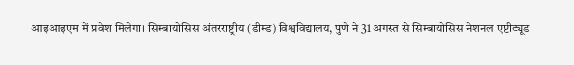आइआइएम में प्रवेश मिलेगा। सिम्बायोसिस अंतरराष्ट्रीय (डीम्ड) विश्वविद्यालय, पुणे ने 31 अगस्त से सिम्बायोसिस नेशनल एप्टीट्यूड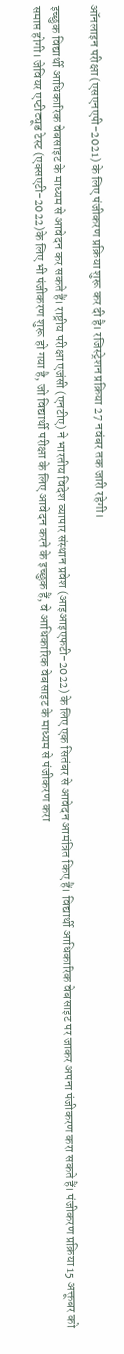ऑनलाइन परीक्षा (एसएनएपी-2021) के लिए पंजीकरण प्रक्रिया शुरू कर दी है। रजिस्ट्रेशन प्रक्रिया 27 नवंबर तक जारी रहेगी।

इच्छुक विद्यार्थी आधिकारिक वेबसाइट के माध्यम से आवेदन कर सकते हैं। राष्ट्रीय परीक्षा एजंसी (एनटीए) ने भारतीय विदेश व्यापार संस्थान प्रवेश (आइआइएफटी-2022) के लिए एक सितंबर से आवेदन आमंत्रित किए हैं। विद्यार्थी आधिकारिक वेबसाइट पर जाकर अपना पंजीकरण करा सकते हैं। पंजीकरण प्रक्रिया 15 अक्तूबर को समाप्त होगी। जेवियर एप्टीट्यूड टेस्ट (एक्सएटी-2022)के लिए भी पंजीकरण शुरू हो गया है, जो विद्यार्थी परीक्षा के लिए आवेदन करने के इच्छुक हैं, वे आधिकारिक वेबसाइट के माध्यम से पंजीकरण करा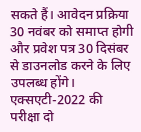सकते हैं। आवेदन प्रक्रिया 30 नवंबर को समाप्त होगी और प्रवेश पत्र 30 दिसंबर से डाउनलोड करने के लिए उपलब्ध होंगे। एक्सएटी-2022 की परीक्षा दो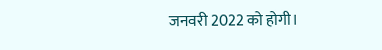जनवरी 2022 को होगी।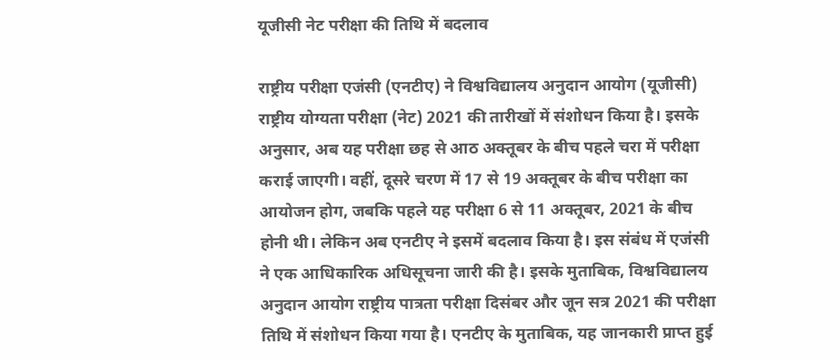यूजीसी नेट परीक्षा की तिथि में बदलाव

राष्ट्रीय परीक्षा एजंसी (एनटीए) ने विश्वविद्यालय अनुदान आयोग (यूजीसी) राष्ट्रीय योग्यता परीक्षा (नेट) 2021 की तारीखों में संशोधन किया है। इसके अनुसार, अब यह परीक्षा छह से आठ अक्तूबर के बीच पहले चरा में परीक्षा कराई जाएगी। वहीं, दूसरे चरण में 17 से 19 अक्तूबर के बीच परीक्षा का आयोजन होग, जबकि पहले यह परीक्षा 6 से 11 अक्तूबर, 2021 के बीच होनी थी। लेकिन अब एनटीए ने इसमें बदलाव किया है। इस संबंध में एजंसी ने एक आधिकारिक अधिसूचना जारी की है। इसके मुताबिक, विश्वविद्यालय अनुदान आयोग राष्ट्रीय पात्रता परीक्षा दिसंबर और जून सत्र 2021 की परीक्षा तिथि में संशोधन किया गया है। एनटीए के मुताबिक, यह जानकारी प्राप्त हुई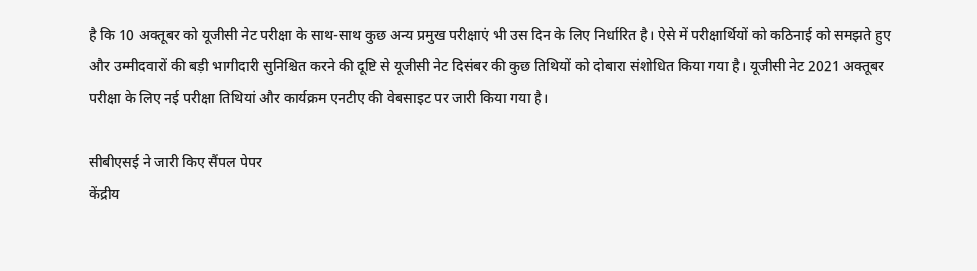है कि 10 अक्तूबर को यूजीसी नेट परीक्षा के साथ-साथ कुछ अन्य प्रमुख परीक्षाएं भी उस दिन के लिए निर्धारित है। ऐसे में परीक्षार्थियों को कठिनाई को समझते हुए और उम्मीदवारों की बड़ी भागीदारी सुनिश्चित करने की दूष्टि से यूजीसी नेट दिसंबर की कुछ तिथियों को दोबारा संशोधित किया गया है। यूजीसी नेट 2021 अक्तूबर परीक्षा के लिए नई परीक्षा तिथियां और कार्यक्रम एनटीए की वेबसाइट पर जारी किया गया है।

सीबीएसई ने जारी किए सैंपल पेपर
केंद्रीय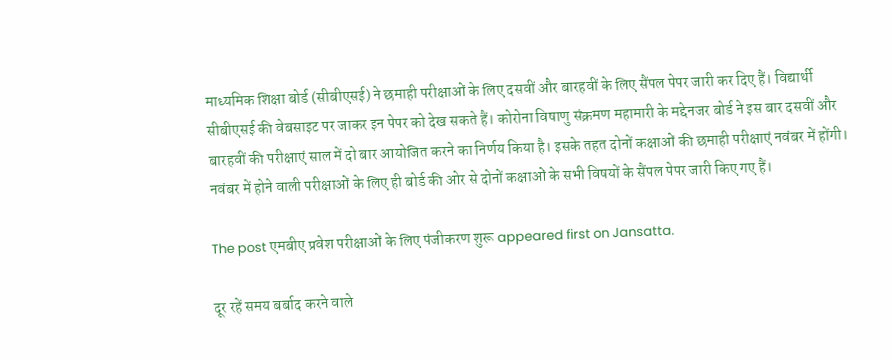माध्यमिक शिक्षा बोर्ड (सीबीएसई) ने छमाही परीक्षाओं के लिए दसवीं और बारहवीं के लिए सैंपल पेपर जारी कर दिए हैं। विद्यार्थी सीबीएसई की वेबसाइट पर जाकर इन पेपर को देख सकते हैं। कोरोना विषाणु संक्रमण महामारी के मद्देनजर बोर्ड ने इस बार दसवीं और बारहवीं की परीक्षाएं साल में दो बार आयोजित करने का निर्णय किया है। इसके तहत दोनों कक्षाओं की छमाही परीक्षाएं नवंबर में होंगी। नवंबर में होने वाली परीक्षाओं के लिए ही बोर्ड की ओर से दोनों कक्षाओं के सभी विषयों के सैंपल पेपर जारी किए गए हैं।

The post एमबीए प्रवेश परीक्षाओं के लिए पंजीकरण शुरू appeared first on Jansatta.

दूर रहें समय बर्बाद करने वाले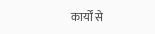कार्यों से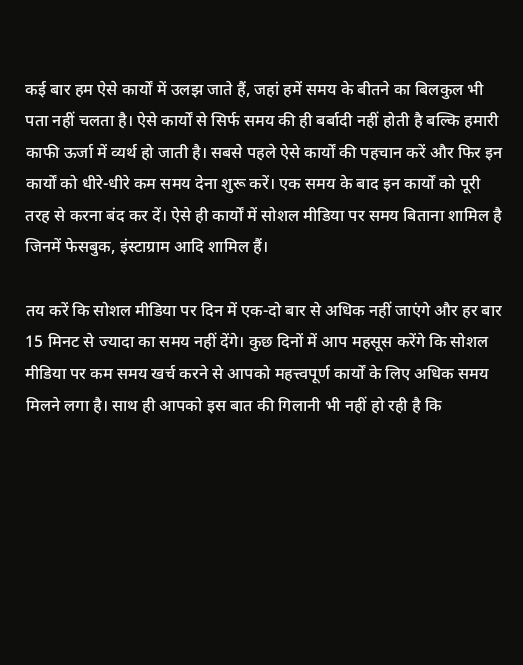कई बार हम ऐसे कार्यों में उलझ जाते हैं, जहां हमें समय के बीतने का बिलकुल भी पता नहीं चलता है। ऐसे कार्यों से सिर्फ समय की ही बर्बादी नहीं होती है बल्कि हमारी काफी ऊर्जा में व्यर्थ हो जाती है। सबसे पहले ऐसे कार्यों की पहचान करें और फिर इन कार्यों को धीरे-धीरे कम समय देना शुरू करें। एक समय के बाद इन कार्यों को पूरी तरह से करना बंद कर दें। ऐसे ही कार्यों में सोशल मीडिया पर समय बिताना शामिल है जिनमें फेसबुक, इंस्टाग्राम आदि शामिल हैं।

तय करें कि सोशल मीडिया पर दिन में एक-दो बार से अधिक नहीं जाएंगे और हर बार 15 मिनट से ज्यादा का समय नहीं देंगे। कुछ दिनों में आप महसूस करेंगे कि सोशल मीडिया पर कम समय खर्च करने से आपको महत्त्वपूर्ण कार्यों के लिए अधिक समय मिलने लगा है। साथ ही आपको इस बात की गिलानी भी नहीं हो रही है कि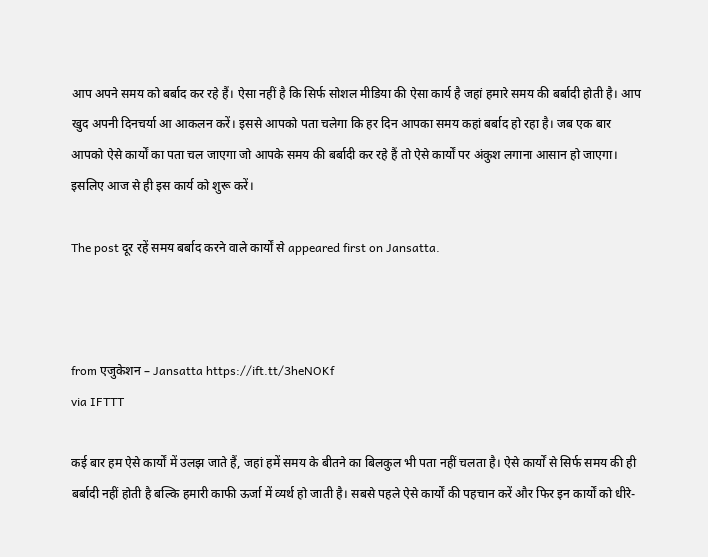आप अपने समय को बर्बाद कर रहे हैं। ऐसा नहीं है कि सिर्फ सोशल मीडिया की ऐसा कार्य है जहां हमारे समय की बर्बादी होती है। आप खुद अपनी दिनचर्या आ आकलन करें। इससे आपको पता चलेगा कि हर दिन आपका समय कहां बर्बाद हो रहा है। जब एक बार आपको ऐसे कार्यों का पता चल जाएगा जो आपके समय की बर्बादी कर रहे हैं तो ऐसे कार्यों पर अंकुश लगाना आसान हो जाएगा। इसलिए आज से ही इस कार्य को शुरू करें।

The post दूर रहें समय बर्बाद करने वाले कार्यों से appeared first on Jansatta.



from एजुकेशन – Jansatta https://ift.tt/3heNOKf
via IFTTT

कई बार हम ऐसे कार्यों में उलझ जाते हैं, जहां हमें समय के बीतने का बिलकुल भी पता नहीं चलता है। ऐसे कार्यों से सिर्फ समय की ही बर्बादी नहीं होती है बल्कि हमारी काफी ऊर्जा में व्यर्थ हो जाती है। सबसे पहले ऐसे कार्यों की पहचान करें और फिर इन कार्यों को धीरे-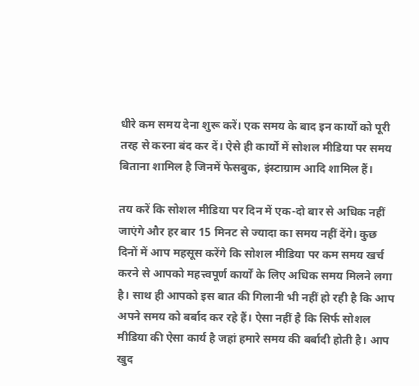धीरे कम समय देना शुरू करें। एक समय के बाद इन कार्यों को पूरी तरह से करना बंद कर दें। ऐसे ही कार्यों में सोशल मीडिया पर समय बिताना शामिल है जिनमें फेसबुक, इंस्टाग्राम आदि शामिल हैं।

तय करें कि सोशल मीडिया पर दिन में एक-दो बार से अधिक नहीं जाएंगे और हर बार 15 मिनट से ज्यादा का समय नहीं देंगे। कुछ दिनों में आप महसूस करेंगे कि सोशल मीडिया पर कम समय खर्च करने से आपको महत्त्वपूर्ण कार्यों के लिए अधिक समय मिलने लगा है। साथ ही आपको इस बात की गिलानी भी नहीं हो रही है कि आप अपने समय को बर्बाद कर रहे हैं। ऐसा नहीं है कि सिर्फ सोशल मीडिया की ऐसा कार्य है जहां हमारे समय की बर्बादी होती है। आप खुद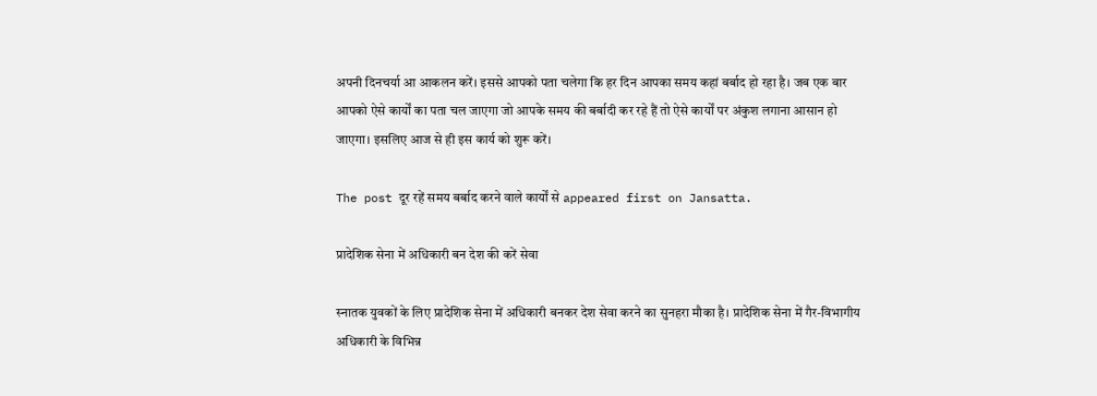अपनी दिनचर्या आ आकलन करें। इससे आपको पता चलेगा कि हर दिन आपका समय कहां बर्बाद हो रहा है। जब एक बार आपको ऐसे कार्यों का पता चल जाएगा जो आपके समय की बर्बादी कर रहे हैं तो ऐसे कार्यों पर अंकुश लगाना आसान हो जाएगा। इसलिए आज से ही इस कार्य को शुरू करें।

The post दूर रहें समय बर्बाद करने वाले कार्यों से appeared first on Jansatta.

प्रादेशिक सेना में अधिकारी बन देश की करें सेवा

स्‍नातक युवकों के लिए प्रादेशिक सेना में अधिकारी बनकर देश सेवा करने का सुनहरा मौका है। प्रादेशिक सेना में गैर-विभागीय अधिकारी के विभिन्न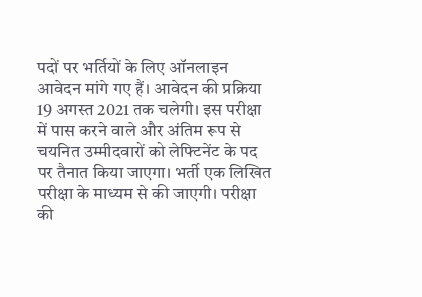पदों पर भर्तियों के लिए ऑनलाइन आवेदन मांगे गए हैं। आवेदन की प्रक्रिया 19 अगस्त 2021 तक चलेगी। इस परीक्षा में पास करने वाले और अंतिम रूप से चयनित उम्मीदवारों को लेफ्टिनेंट के पद पर तैनात किया जाएगा। भर्ती एक लिखित परीक्षा के माध्यम से की जाएगी। परीक्षा की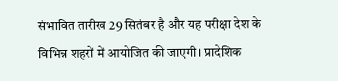संभावित तारीख 29 सितंबर है और यह परीक्षा देश के विभिन्न शहरों में आयोजित की जाएगी। प्रादेशिक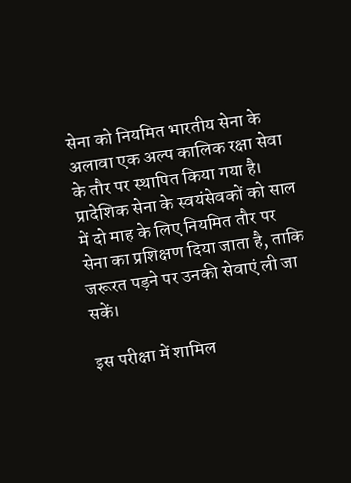सेना को नियमित भारतीय सेना के अलावा एक अल्प कालिक रक्षा सेवा के तौर पर स्थापित किया गया है। प्रादेशिक सेना के स्वयंसेवकों को साल में दो माह के लिए नियमित तौर पर सेना का प्रशिक्षण दिया जाता है, ताकि जरूरत पड़ने पर उनकी सेवाएं ली जा सकें।

इस परीक्षा में शामिल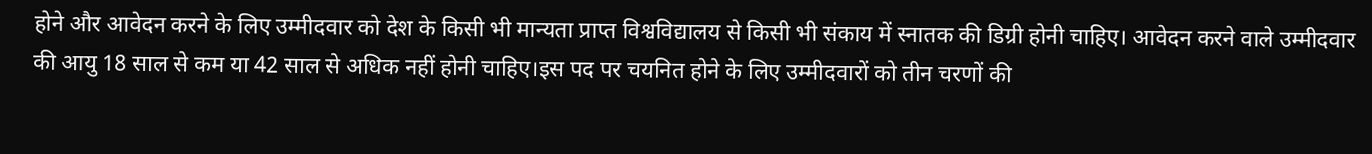होने और आवेदन करने के लिए उम्मीदवार को देश के किसी भी मान्यता प्राप्त विश्वविद्यालय से किसी भी संकाय में स्नातक की डिग्री होनी चाहिए। आवेदन करने वाले उम्मीदवार की आयु 18 साल से कम या 42 साल से अधिक नहीं होनी चाहिए।इस पद पर चयनित होने के लिए उम्मीदवारों को तीन चरणों की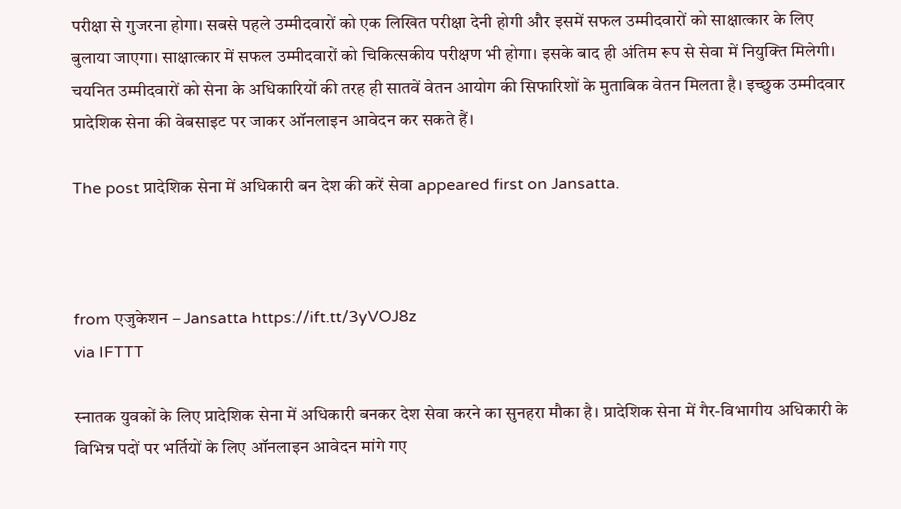परीक्षा से गुजरना होगा। सबसे पहले उम्मीदवारों को एक लिखित परीक्षा देनी होगी और इसमें सफल उम्मीदवारों को साक्षात्कार के लिए बुलाया जाएगा। साक्षात्कार में सफल उम्मीदवारों को चिकित्सकीय परीक्षण भी होगा। इसके बाद ही अंतिम रूप से सेवा में नियुक्ति मिलेगी। चयनित उम्मीदवारों को सेना के अधिकारियों की तरह ही सातवें वेतन आयोग की सिफारिशों के मुताबिक वेतन मिलता है। इच्छुक उम्मीदवार प्रादेशिक सेना की वेबसाइट पर जाकर ऑनलाइन आवेदन कर सकते हैं।

The post प्रादेशिक सेना में अधिकारी बन देश की करें सेवा appeared first on Jansatta.



from एजुकेशन – Jansatta https://ift.tt/3yVOJ8z
via IFTTT

स्‍नातक युवकों के लिए प्रादेशिक सेना में अधिकारी बनकर देश सेवा करने का सुनहरा मौका है। प्रादेशिक सेना में गैर-विभागीय अधिकारी के विभिन्न पदों पर भर्तियों के लिए ऑनलाइन आवेदन मांगे गए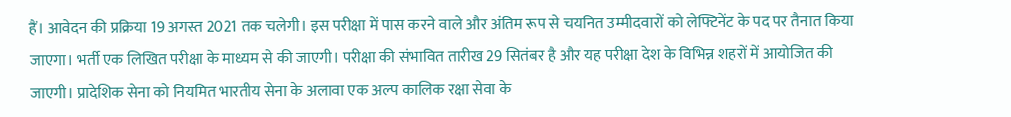हैं। आवेदन की प्रक्रिया 19 अगस्त 2021 तक चलेगी। इस परीक्षा में पास करने वाले और अंतिम रूप से चयनित उम्मीदवारों को लेफ्टिनेंट के पद पर तैनात किया जाएगा। भर्ती एक लिखित परीक्षा के माध्यम से की जाएगी। परीक्षा की संभावित तारीख 29 सितंबर है और यह परीक्षा देश के विभिन्न शहरों में आयोजित की जाएगी। प्रादेशिक सेना को नियमित भारतीय सेना के अलावा एक अल्प कालिक रक्षा सेवा के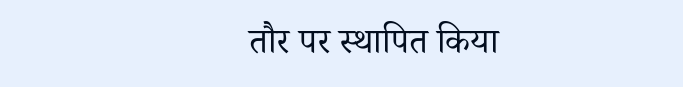तौर पर स्थापित किया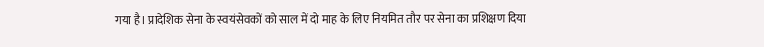गया है। प्रादेशिक सेना के स्वयंसेवकों को साल में दो माह के लिए नियमित तौर पर सेना का प्रशिक्षण दिया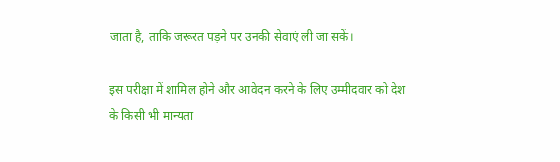जाता है, ताकि जरूरत पड़ने पर उनकी सेवाएं ली जा सकें।

इस परीक्षा में शामिल होने और आवेदन करने के लिए उम्मीदवार को देश के किसी भी मान्यता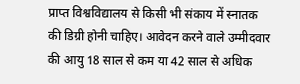प्राप्त विश्वविद्यालय से किसी भी संकाय में स्नातक की डिग्री होनी चाहिए। आवेदन करने वाले उम्मीदवार की आयु 18 साल से कम या 42 साल से अधिक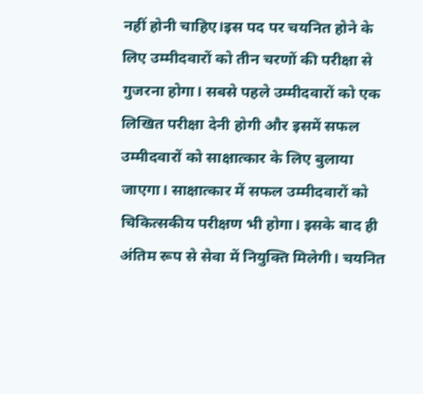नहीं होनी चाहिए।इस पद पर चयनित होने के लिए उम्मीदवारों को तीन चरणों की परीक्षा से गुजरना होगा। सबसे पहले उम्मीदवारों को एक लिखित परीक्षा देनी होगी और इसमें सफल उम्मीदवारों को साक्षात्कार के लिए बुलाया जाएगा। साक्षात्कार में सफल उम्मीदवारों को चिकित्सकीय परीक्षण भी होगा। इसके बाद ही अंतिम रूप से सेवा में नियुक्ति मिलेगी। चयनित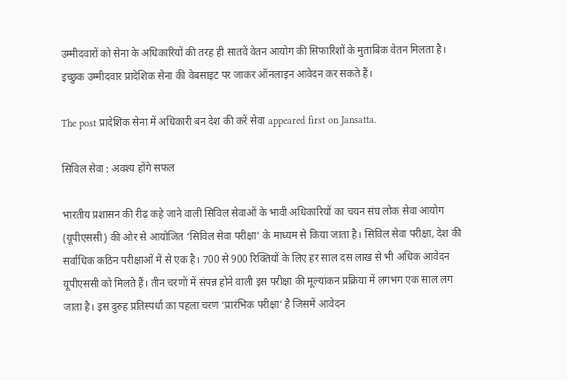उम्मीदवारों को सेना के अधिकारियों की तरह ही सातवें वेतन आयोग की सिफारिशों के मुताबिक वेतन मिलता है। इच्छुक उम्मीदवार प्रादेशिक सेना की वेबसाइट पर जाकर ऑनलाइन आवेदन कर सकते हैं।

The post प्रादेशिक सेना में अधिकारी बन देश की करें सेवा appeared first on Jansatta.

सिविल सेवा : अवश्य होंगे सफल

भारतीय प्रशासन की रीढ़ कहे जाने वाली सिविल सेवाओं के भावी अधिकारियों का चयन संघ लोक सेवा आयोग (यूपीएससी) की ओर से आयोजित ‘सिविल सेवा परीक्षा’ के माध्यम से किया जाता है। सिविल सेवा परीक्षा, देश की सर्वाधिक कठिन परीक्षाओं में से एक है। 700 से 900 रिक्तियों के लिए हर साल दस लाख से भी अधिक आवेदन यूपीएससी को मिलते हैं। तीन चरणों में संपन्न होने वाली इस परीक्षा की मूल्यांकन प्रक्रिया में लगभग एक साल लग जाता है। इस दुरुह प्रतिस्पर्धा का पहला चरण ‘प्रारंभिक परीक्षा’ है जिसमें आवेदन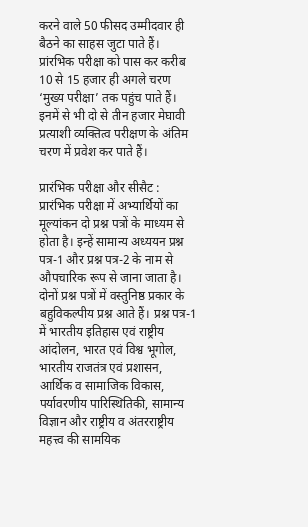करने वाले 50 फीसद उम्मीदवार ही बैठने का साहस जुटा पाते हैं। प्रांरभिक परीक्षा को पास कर करीब 10 से 15 हजार ही अगले चरण ‘मुख्य परीक्षा’ तक पहुंच पाते हैं। इनमें से भी दो से तीन हजार मेघावी प्रत्याशी व्यक्तित्व परीक्षण के अंतिम चरण में प्रवेश कर पाते हैं।

प्रारंभिक परीक्षा और सीसैट : प्रारंभिक परीक्षा में अभ्यार्थियों का मूल्यांकन दो प्रश्न पत्रों के माध्यम से होता है। इन्हें सामान्य अध्ययन प्रश्न पत्र-1 और प्रश्न पत्र-2 के नाम से औपचारिक रूप से जाना जाता है। दोनों प्रश्न पत्रों में वस्तुनिष्ठ प्रकार के बहुविकल्पीय प्रश्न आते हैं। प्रश्न पत्र-1 में भारतीय इतिहास एवं राष्ट्रीय आंदोलन, भारत एवं विश्व भूगोल, भारतीय राजतंत्र एवं प्रशासन, आर्थिक व सामाजिक विकास, पर्यावरणीय पारिस्थितिकी, सामान्य विज्ञान और राष्ट्रीय व अंतरराष्ट्रीय महत्त्व की सामयिक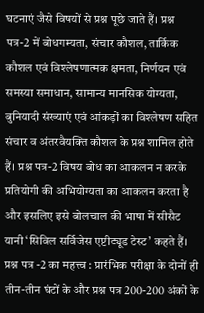घटनाएं जैसे विषयों से प्रश्न पूछे जाते हैं। प्रश्न पत्र-2 में बोधगम्यता, संचार कौशल, तार्किक कौशल एवं विश्लेषणात्मक क्षमता, निर्णयन एवं समस्या समाधान, सामान्य मानसिक योग्यता, बुनियादी संख्याएं एवं आंकड़ों का विश्लेषण सहित संचार व अंतरवैयक्ति कौशल के प्रश्न शामिल होते हैं। प्रश्न पत्र-2 विषय बोध का आकलन न करके प्रतियोगी की अभियोग्यता का आकलन करता है और इसलिए इसे बोलचाल की भाषा में सीसैट यानी ‘सिविल सर्विजेस एप्टीट्यूड टेस्ट’ कहते हैं।
प्रश्न पत्र -2 का महत्त्व : प्रारंभिक परीक्षा के दोनों ही तीन-तीन घंटों के और प्रश्न पत्र 200-200 अंकों के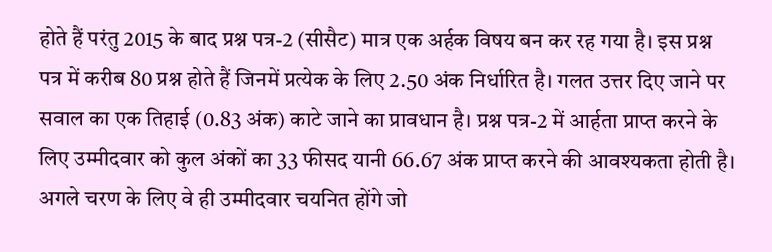होते हैं परंतु 2015 के बाद प्रश्न पत्र-2 (सीसैट) मात्र एक अर्हक विषय बन कर रह गया है। इस प्रश्न पत्र में करीब 80 प्रश्न होते हैं जिनमें प्रत्येक के लिए 2.50 अंक निर्धारित है। गलत उत्तर दिए जाने पर सवाल का एक तिहाई (0.83 अंक) काटे जाने का प्रावधान है। प्रश्न पत्र-2 में आर्हता प्राप्त करने के लिए उम्मीदवार को कुल अंकों का 33 फीसद यानी 66.67 अंक प्राप्त करने की आवश्यकता होती है। अगले चरण के लिए वे ही उम्मीदवार चयनित होंगे जो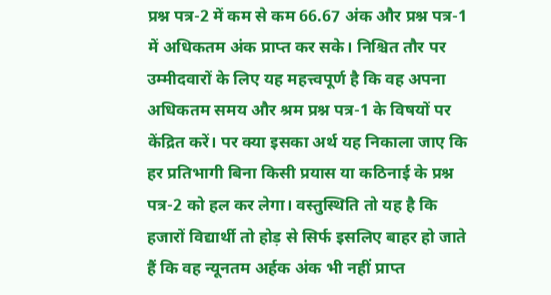प्रश्न पत्र-2 में कम से कम 66.67 अंक और प्रश्न पत्र-1 में अधिकतम अंक प्राप्त कर सके। निश्चित तौर पर उम्मीदवारों के लिए यह महत्त्वपूर्ण है कि वह अपना अधिकतम समय और श्रम प्रश्न पत्र-1 के विषयों पर केंद्रित करें। पर क्या इसका अर्थ यह निकाला जाए कि हर प्रतिभागी बिना किसी प्रयास या कठिनाई के प्रश्न पत्र-2 को हल कर लेगा। वस्तुस्थिति तो यह है कि हजारों विद्यार्थी तो होड़ से सिर्फ इसलिए बाहर हो जाते हैं कि वह न्यूनतम अर्हक अंक भी नहीं प्राप्त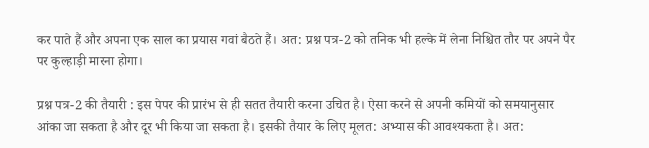कर पाते हैं और अपना एक साल का प्रयास गवां बैठते हैं। अत: प्रश्न पत्र-2 को तनिक भी हल्के में लेना निश्चित तौर पर अपने पैर पर कुल्हाड़ी मारना होगा।

प्रश्न पत्र-2 की तैयारी : इस पेपर की प्रारंभ से ही सतत तैयारी करना उचित है। ऐसा करने से अपनी कमियों को समयानुसार आंका जा सकता है और दूर भी किया जा सकता है। इसकी तैयार के लिए मूलत: अभ्यास की आवश्यकता है। अत: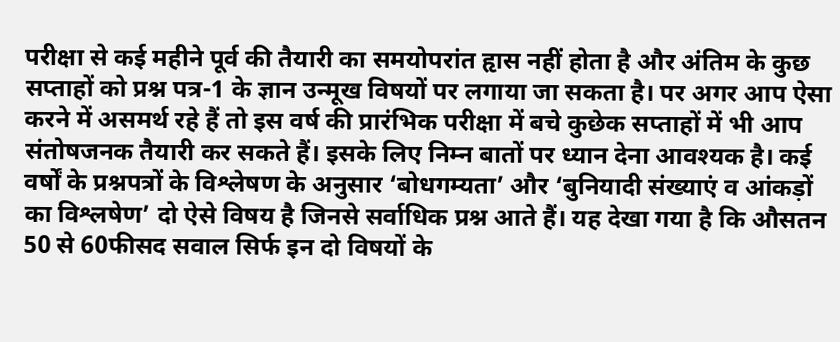परीक्षा से कई महीने पूर्व की तैयारी का समयोपरांत हृास नहीं होता है और अंतिम के कुछ सप्ताहों को प्रश्न पत्र-1 के ज्ञान उन्मूख विषयों पर लगाया जा सकता है। पर अगर आप ऐसा करने में असमर्थ रहे हैं तो इस वर्ष की प्रारंभिक परीक्षा में बचे कुछेक सप्ताहों में भी आप संतोषजनक तैयारी कर सकते हैं। इसके लिए निम्न बातों पर ध्यान देना आवश्यक है। कई वर्षों के प्रश्नपत्रों के विश्लेषण के अनुसार ‘बोधगम्यता’ और ‘बुनियादी संख्याएं व आंकड़ों का विश्लषेण’ दो ऐसे विषय है जिनसे सर्वाधिक प्रश्न आते हैं। यह देखा गया है कि औसतन 50 से 60फीसद सवाल सिर्फ इन दो विषयों के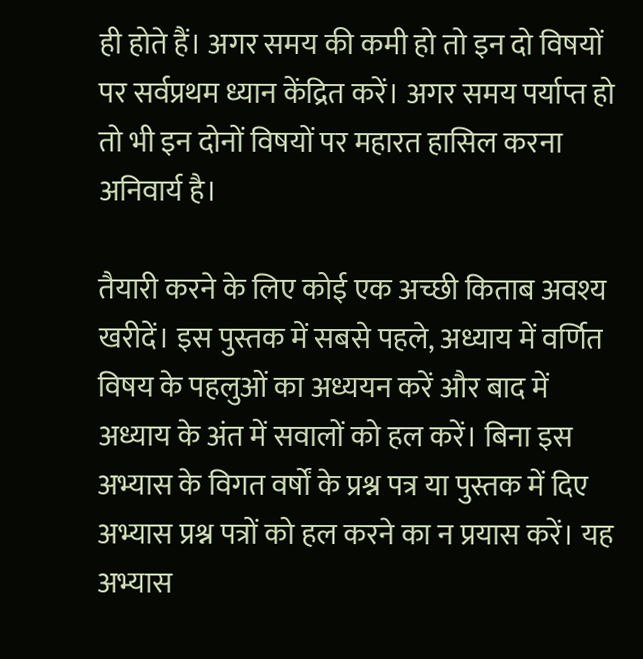ही होते हैं। अगर समय की कमी हो तो इन दो विषयों पर सर्वप्रथम ध्यान केंद्रित करें। अगर समय पर्याप्त हो तो भी इन दोनों विषयों पर महारत हासिल करना अनिवार्य है।

तैयारी करने के लिए कोई एक अच्छी किताब अवश्य खरीदें। इस पुस्तक में सबसे पहले, अध्याय में वर्णित विषय के पहलुओं का अध्ययन करें और बाद में अध्याय के अंत में सवालों को हल करें। बिना इस अभ्यास के विगत वर्षों के प्रश्न पत्र या पुस्तक में दिए अभ्यास प्रश्न पत्रों को हल करने का न प्रयास करें। यह अभ्यास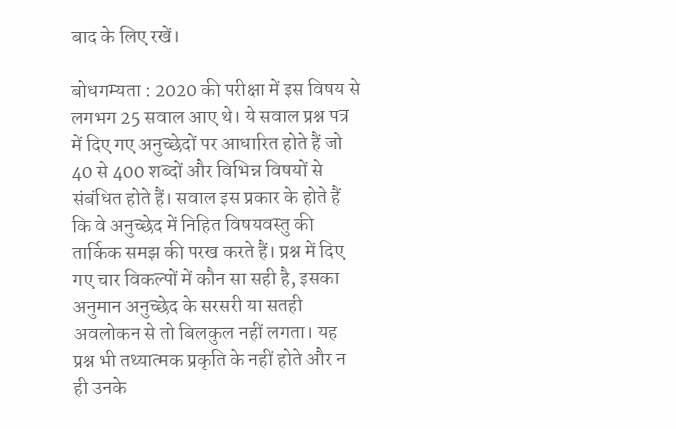बाद के लिए रखें।

बोधगम्यता : 2020 की परीक्षा में इस विषय से लगभग 25 सवाल आए थे। ये सवाल प्रश्न पत्र में दिए गए अनुच्छेदों पर आधारित होते हैं जो 40 से 400 शब्दों और विभिन्न विषयों से संबंधित होते हैं। सवाल इस प्रकार के होते हैं कि वे अनुच्छेद में निहित विषयवस्तु की तार्किक समझ की परख करते हैं। प्रश्न में दिए गए चार विकल्पों में कौन सा सही है, इसका अनुमान अनुच्छेद के सरसरी या सतही अवलोकन से तो बिलकुल नहीं लगता। यह प्रश्न भी तथ्यात्मक प्रकृति के नहीं होते और न ही उनके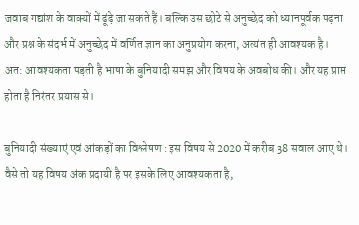जवाब गद्यांश के वाक्यों में ढूंढ़े जा सकते हैं। बल्कि उस छोटे से अनुच्छेद को ध्यानपूर्वक पढ़ना और प्रश्न के संदर्भ में अनुच्छेद में वर्णित ज्ञान का अनुप्रयोग करना, अत्यंत ही आवश्यक है। अत: आवश्यकता पड़ती है भाषा के बुनियादी समझ और विषय के अवबोध की। और यह प्राप्त होता है निरंतर प्रयास से।

बुनियादी संख्याएं एवं आंकड़ों का विश्लेषण : इस विषय से 2020 में करीब 38 सवाल आए थे। वैसे तो यह विषय अंक प्रदायी है पर इसके लिए आवश्यकता है,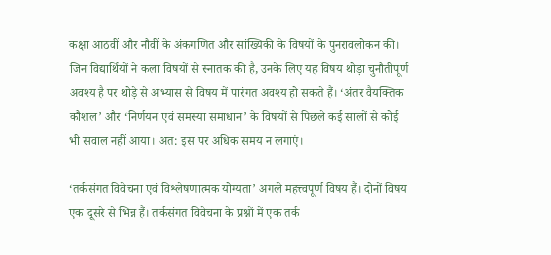कक्षा आठवीं और नौवीं के अंकगणित और सांख्यिकी के विषयों के पुनरावलोकन की। जिन विद्यार्थियों ने कला विषयों से स्नातक की है, उनके लिए यह विषय थोड़ा चुनौतीपूर्ण अवश्य है पर थोड़े से अभ्यास से विषय में पारंगत अवश्य हो सकते हैं। ‘अंतर वैयक्तिक कौशल’ और ‘निर्णयन एवं समस्या समाधान’ के विषयों से पिछले कई सालों से कोई भी सवाल नहीं आया। अत: इस पर अधिक समय न लगाएं।

‘तर्कसंगत विवेचना एवं विश्लेषणात्मक योग्यता’ अगले महत्त्वपूर्ण विषय हैं। दोनों विषय एक दूसरे से भिन्न हैं। तर्कसंगत विवेचना के प्रश्नों में एक तर्क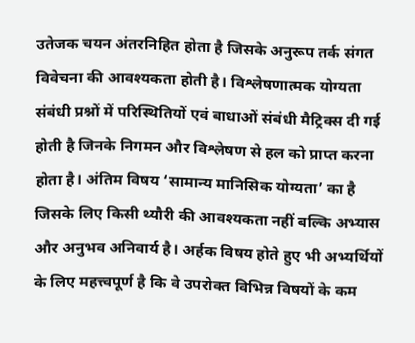उतेजक चयन अंतरनिहित होता है जिसके अनुरूप तर्क संगत विवेचना की आवश्यकता होती है। विश्लेषणात्मक योग्यता संबंधी प्रश्नों में परिस्थितियों एवं बाधाओं संबंधी मैट्रिक्स दी गई होती है जिनके निगमन और विश्लेषण से हल को प्राप्त करना होता है। अंतिम विषय ‘सामान्य मानिसिक योग्यता’ का है जिसके लिए किसी थ्यौरी की आवश्यकता नहीं बल्कि अभ्यास और अनुभव अनिवार्य है। अर्हक विषय होते हुए भी अभ्यर्थियों के लिए महत्त्वपूर्ण है कि वे उपरोक्त विभिन्न विषयों के कम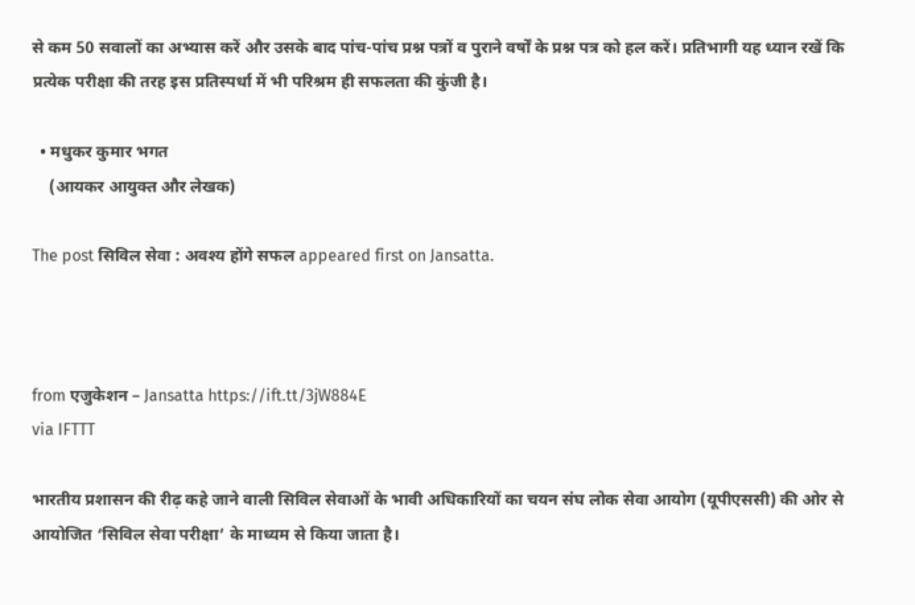से कम 50 सवालों का अभ्यास करें और उसके बाद पांच-पांच प्रश्न पत्रों व पुराने वर्षों के प्रश्न पत्र को हल करें। प्रतिभागी यह ध्यान रखें कि प्रत्येक परीक्षा की तरह इस प्रतिस्पर्धा में भी परिश्रम ही सफलता की कुंजी है।

  • मधुकर कुमार भगत
    (आयकर आयुक्त और लेखक)

The post सिविल सेवा : अवश्य होंगे सफल appeared first on Jansatta.



from एजुकेशन – Jansatta https://ift.tt/3jW884E
via IFTTT

भारतीय प्रशासन की रीढ़ कहे जाने वाली सिविल सेवाओं के भावी अधिकारियों का चयन संघ लोक सेवा आयोग (यूपीएससी) की ओर से आयोजित ‘सिविल सेवा परीक्षा’ के माध्यम से किया जाता है।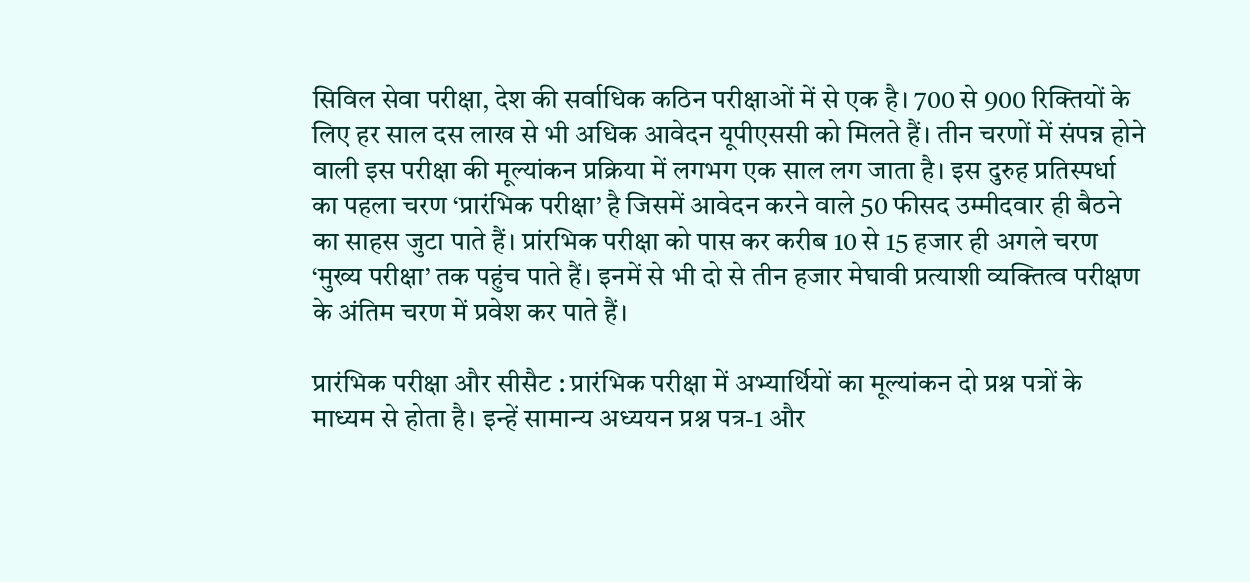सिविल सेवा परीक्षा, देश की सर्वाधिक कठिन परीक्षाओं में से एक है। 700 से 900 रिक्तियों के लिए हर साल दस लाख से भी अधिक आवेदन यूपीएससी को मिलते हैं। तीन चरणों में संपन्न होने वाली इस परीक्षा की मूल्यांकन प्रक्रिया में लगभग एक साल लग जाता है। इस दुरुह प्रतिस्पर्धा का पहला चरण ‘प्रारंभिक परीक्षा’ है जिसमें आवेदन करने वाले 50 फीसद उम्मीदवार ही बैठने का साहस जुटा पाते हैं। प्रांरभिक परीक्षा को पास कर करीब 10 से 15 हजार ही अगले चरण ‘मुख्य परीक्षा’ तक पहुंच पाते हैं। इनमें से भी दो से तीन हजार मेघावी प्रत्याशी व्यक्तित्व परीक्षण के अंतिम चरण में प्रवेश कर पाते हैं।

प्रारंभिक परीक्षा और सीसैट : प्रारंभिक परीक्षा में अभ्यार्थियों का मूल्यांकन दो प्रश्न पत्रों के माध्यम से होता है। इन्हें सामान्य अध्ययन प्रश्न पत्र-1 और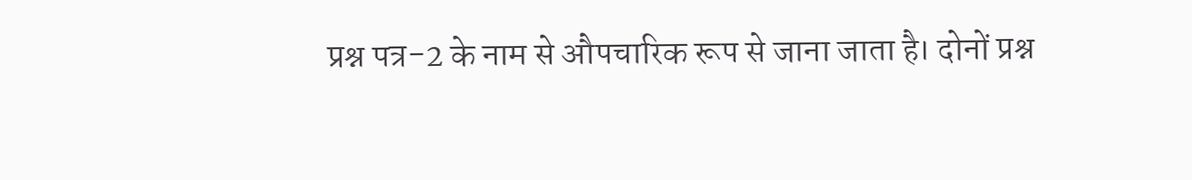प्रश्न पत्र-2 के नाम से औपचारिक रूप से जाना जाता है। दोनों प्रश्न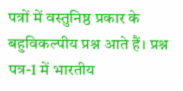पत्रों में वस्तुनिष्ठ प्रकार के बहुविकल्पीय प्रश्न आते हैं। प्रश्न पत्र-1 में भारतीय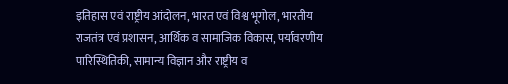इतिहास एवं राष्ट्रीय आंदोलन, भारत एवं विश्व भूगोल, भारतीय राजतंत्र एवं प्रशासन, आर्थिक व सामाजिक विकास, पर्यावरणीय पारिस्थितिकी, सामान्य विज्ञान और राष्ट्रीय व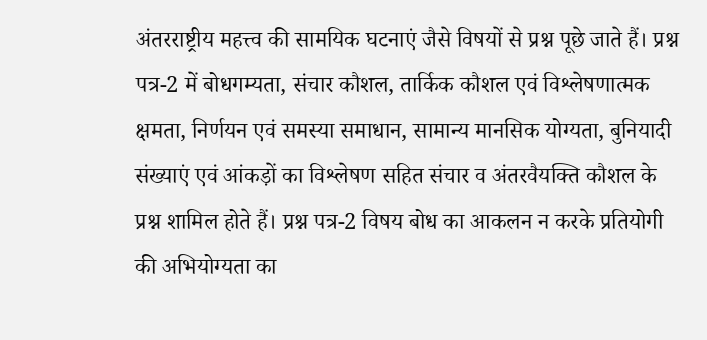अंतरराष्ट्रीय महत्त्व की सामयिक घटनाएं जैसे विषयों से प्रश्न पूछे जाते हैं। प्रश्न पत्र-2 में बोधगम्यता, संचार कौशल, तार्किक कौशल एवं विश्लेषणात्मक क्षमता, निर्णयन एवं समस्या समाधान, सामान्य मानसिक योग्यता, बुनियादी संख्याएं एवं आंकड़ों का विश्लेषण सहित संचार व अंतरवैयक्ति कौशल के प्रश्न शामिल होते हैं। प्रश्न पत्र-2 विषय बोध का आकलन न करके प्रतियोगी की अभियोग्यता का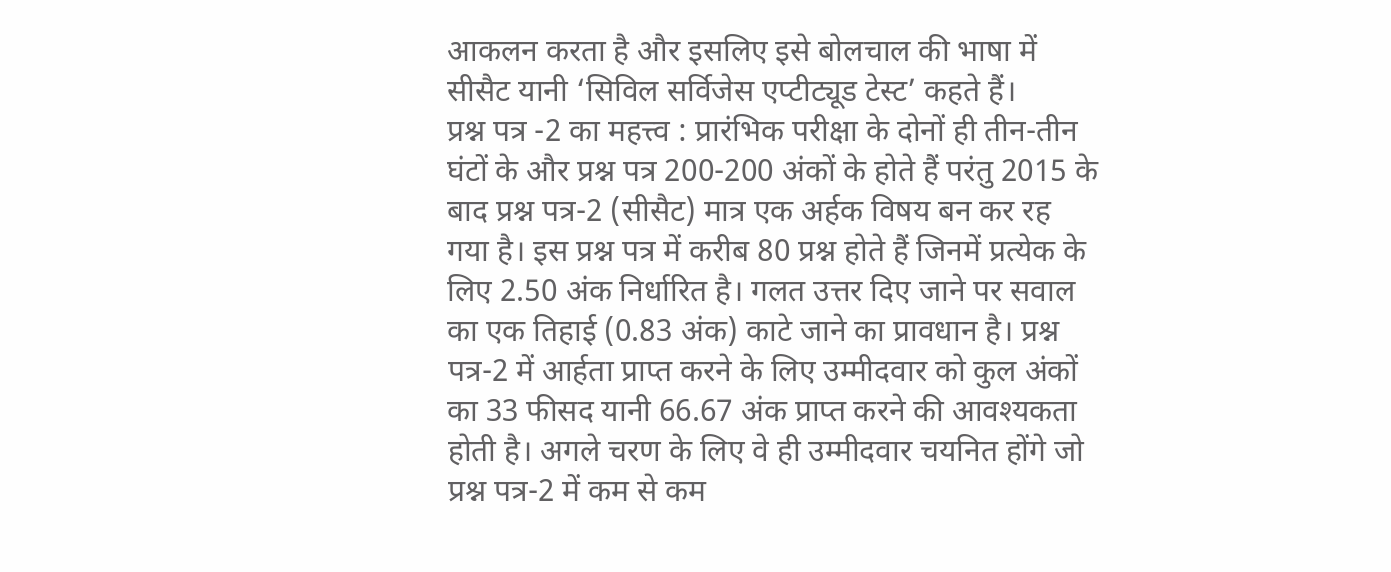आकलन करता है और इसलिए इसे बोलचाल की भाषा में सीसैट यानी ‘सिविल सर्विजेस एप्टीट्यूड टेस्ट’ कहते हैं।
प्रश्न पत्र -2 का महत्त्व : प्रारंभिक परीक्षा के दोनों ही तीन-तीन घंटों के और प्रश्न पत्र 200-200 अंकों के होते हैं परंतु 2015 के बाद प्रश्न पत्र-2 (सीसैट) मात्र एक अर्हक विषय बन कर रह गया है। इस प्रश्न पत्र में करीब 80 प्रश्न होते हैं जिनमें प्रत्येक के लिए 2.50 अंक निर्धारित है। गलत उत्तर दिए जाने पर सवाल का एक तिहाई (0.83 अंक) काटे जाने का प्रावधान है। प्रश्न पत्र-2 में आर्हता प्राप्त करने के लिए उम्मीदवार को कुल अंकों का 33 फीसद यानी 66.67 अंक प्राप्त करने की आवश्यकता होती है। अगले चरण के लिए वे ही उम्मीदवार चयनित होंगे जो प्रश्न पत्र-2 में कम से कम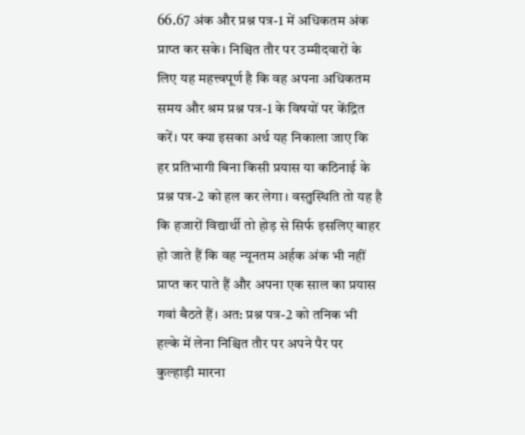66.67 अंक और प्रश्न पत्र-1 में अधिकतम अंक प्राप्त कर सके। निश्चित तौर पर उम्मीदवारों के लिए यह महत्त्वपूर्ण है कि वह अपना अधिकतम समय और श्रम प्रश्न पत्र-1 के विषयों पर केंद्रित करें। पर क्या इसका अर्थ यह निकाला जाए कि हर प्रतिभागी बिना किसी प्रयास या कठिनाई के प्रश्न पत्र-2 को हल कर लेगा। वस्तुस्थिति तो यह है कि हजारों विद्यार्थी तो होड़ से सिर्फ इसलिए बाहर हो जाते हैं कि वह न्यूनतम अर्हक अंक भी नहीं प्राप्त कर पाते हैं और अपना एक साल का प्रयास गवां बैठते हैं। अत: प्रश्न पत्र-2 को तनिक भी हल्के में लेना निश्चित तौर पर अपने पैर पर कुल्हाड़ी मारना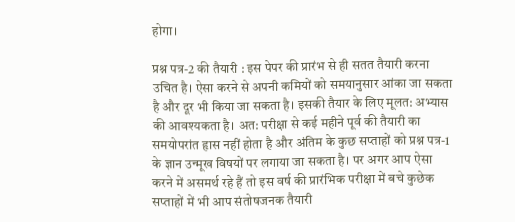होगा।

प्रश्न पत्र-2 की तैयारी : इस पेपर की प्रारंभ से ही सतत तैयारी करना उचित है। ऐसा करने से अपनी कमियों को समयानुसार आंका जा सकता है और दूर भी किया जा सकता है। इसकी तैयार के लिए मूलत: अभ्यास की आवश्यकता है। अत: परीक्षा से कई महीने पूर्व की तैयारी का समयोपरांत हृास नहीं होता है और अंतिम के कुछ सप्ताहों को प्रश्न पत्र-1 के ज्ञान उन्मूख विषयों पर लगाया जा सकता है। पर अगर आप ऐसा करने में असमर्थ रहे हैं तो इस वर्ष की प्रारंभिक परीक्षा में बचे कुछेक सप्ताहों में भी आप संतोषजनक तैयारी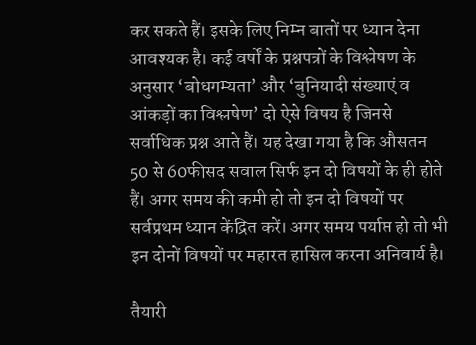कर सकते हैं। इसके लिए निम्न बातों पर ध्यान देना आवश्यक है। कई वर्षों के प्रश्नपत्रों के विश्लेषण के अनुसार ‘बोधगम्यता’ और ‘बुनियादी संख्याएं व आंकड़ों का विश्लषेण’ दो ऐसे विषय है जिनसे सर्वाधिक प्रश्न आते हैं। यह देखा गया है कि औसतन 50 से 60फीसद सवाल सिर्फ इन दो विषयों के ही होते हैं। अगर समय की कमी हो तो इन दो विषयों पर सर्वप्रथम ध्यान केंद्रित करें। अगर समय पर्याप्त हो तो भी इन दोनों विषयों पर महारत हासिल करना अनिवार्य है।

तैयारी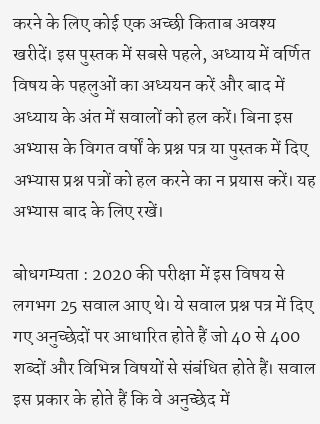करने के लिए कोई एक अच्छी किताब अवश्य खरीदें। इस पुस्तक में सबसे पहले, अध्याय में वर्णित विषय के पहलुओं का अध्ययन करें और बाद में अध्याय के अंत में सवालों को हल करें। बिना इस अभ्यास के विगत वर्षों के प्रश्न पत्र या पुस्तक में दिए अभ्यास प्रश्न पत्रों को हल करने का न प्रयास करें। यह अभ्यास बाद के लिए रखें।

बोधगम्यता : 2020 की परीक्षा में इस विषय से लगभग 25 सवाल आए थे। ये सवाल प्रश्न पत्र में दिए गए अनुच्छेदों पर आधारित होते हैं जो 40 से 400 शब्दों और विभिन्न विषयों से संबंधित होते हैं। सवाल इस प्रकार के होते हैं कि वे अनुच्छेद में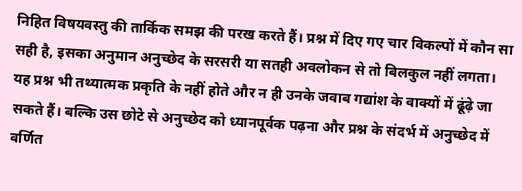निहित विषयवस्तु की तार्किक समझ की परख करते हैं। प्रश्न में दिए गए चार विकल्पों में कौन सा सही है, इसका अनुमान अनुच्छेद के सरसरी या सतही अवलोकन से तो बिलकुल नहीं लगता। यह प्रश्न भी तथ्यात्मक प्रकृति के नहीं होते और न ही उनके जवाब गद्यांश के वाक्यों में ढूंढ़े जा सकते हैं। बल्कि उस छोटे से अनुच्छेद को ध्यानपूर्वक पढ़ना और प्रश्न के संदर्भ में अनुच्छेद में वर्णित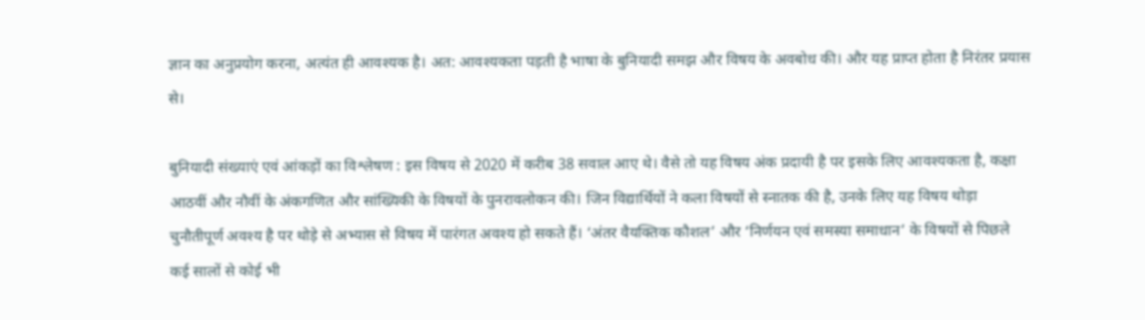ज्ञान का अनुप्रयोग करना, अत्यंत ही आवश्यक है। अत: आवश्यकता पड़ती है भाषा के बुनियादी समझ और विषय के अवबोध की। और यह प्राप्त होता है निरंतर प्रयास से।

बुनियादी संख्याएं एवं आंकड़ों का विश्लेषण : इस विषय से 2020 में करीब 38 सवाल आए थे। वैसे तो यह विषय अंक प्रदायी है पर इसके लिए आवश्यकता है, कक्षा आठवीं और नौवीं के अंकगणित और सांख्यिकी के विषयों के पुनरावलोकन की। जिन विद्यार्थियों ने कला विषयों से स्नातक की है, उनके लिए यह विषय थोड़ा चुनौतीपूर्ण अवश्य है पर थोड़े से अभ्यास से विषय में पारंगत अवश्य हो सकते हैं। ‘अंतर वैयक्तिक कौशल’ और ‘निर्णयन एवं समस्या समाधान’ के विषयों से पिछले कई सालों से कोई भी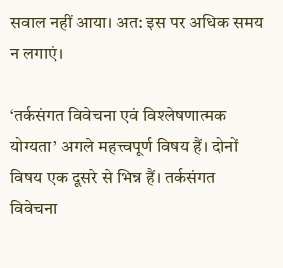सवाल नहीं आया। अत: इस पर अधिक समय न लगाएं।

‘तर्कसंगत विवेचना एवं विश्लेषणात्मक योग्यता’ अगले महत्त्वपूर्ण विषय हैं। दोनों विषय एक दूसरे से भिन्न हैं। तर्कसंगत विवेचना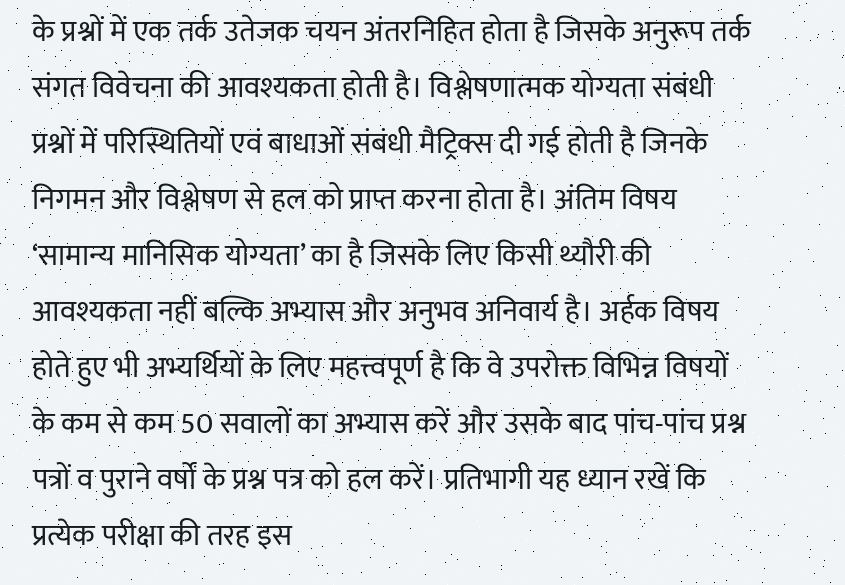के प्रश्नों में एक तर्क उतेजक चयन अंतरनिहित होता है जिसके अनुरूप तर्क संगत विवेचना की आवश्यकता होती है। विश्लेषणात्मक योग्यता संबंधी प्रश्नों में परिस्थितियों एवं बाधाओं संबंधी मैट्रिक्स दी गई होती है जिनके निगमन और विश्लेषण से हल को प्राप्त करना होता है। अंतिम विषय ‘सामान्य मानिसिक योग्यता’ का है जिसके लिए किसी थ्यौरी की आवश्यकता नहीं बल्कि अभ्यास और अनुभव अनिवार्य है। अर्हक विषय होते हुए भी अभ्यर्थियों के लिए महत्त्वपूर्ण है कि वे उपरोक्त विभिन्न विषयों के कम से कम 50 सवालों का अभ्यास करें और उसके बाद पांच-पांच प्रश्न पत्रों व पुराने वर्षों के प्रश्न पत्र को हल करें। प्रतिभागी यह ध्यान रखें कि प्रत्येक परीक्षा की तरह इस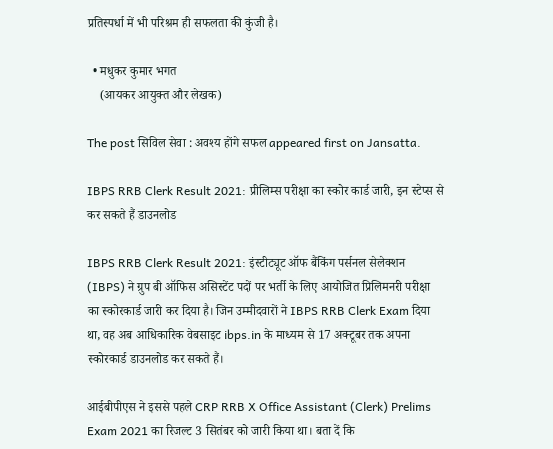प्रतिस्पर्धा में भी परिश्रम ही सफलता की कुंजी है।

  • मधुकर कुमार भगत
    (आयकर आयुक्त और लेखक)

The post सिविल सेवा : अवश्य होंगे सफल appeared first on Jansatta.

IBPS RRB Clerk Result 2021: प्रीलिम्स परीक्षा का स्कोर कार्ड जारी, इन स्टेप्स से कर सकते हैं डाउनलोड

IBPS RRB Clerk Result 2021: इंस्टीट्यूट ऑफ बैंकिंग पर्सनल सेलेक्शन (IBPS) ने ग्रुप बी ऑफिस असिस्टेंट पदों पर भर्ती के लिए आयोजित प्रिलिमनरी परीक्षा का स्कोरकार्ड जारी कर दिया है। जिन उम्मीदवारों ने IBPS RRB Clerk Exam दिया था, वह अब आधिकारिक वेबसाइट ibps.in के माध्यम से 17 अक्टूबर तक अपना स्कोरकार्ड डाउनलोड कर सकते हैं।

आईबीपीएस ने इससे पहले CRP RRB X Office Assistant (Clerk) Prelims Exam 2021 का रिजल्ट 3 सितंबर को जारी किया था। बता दें कि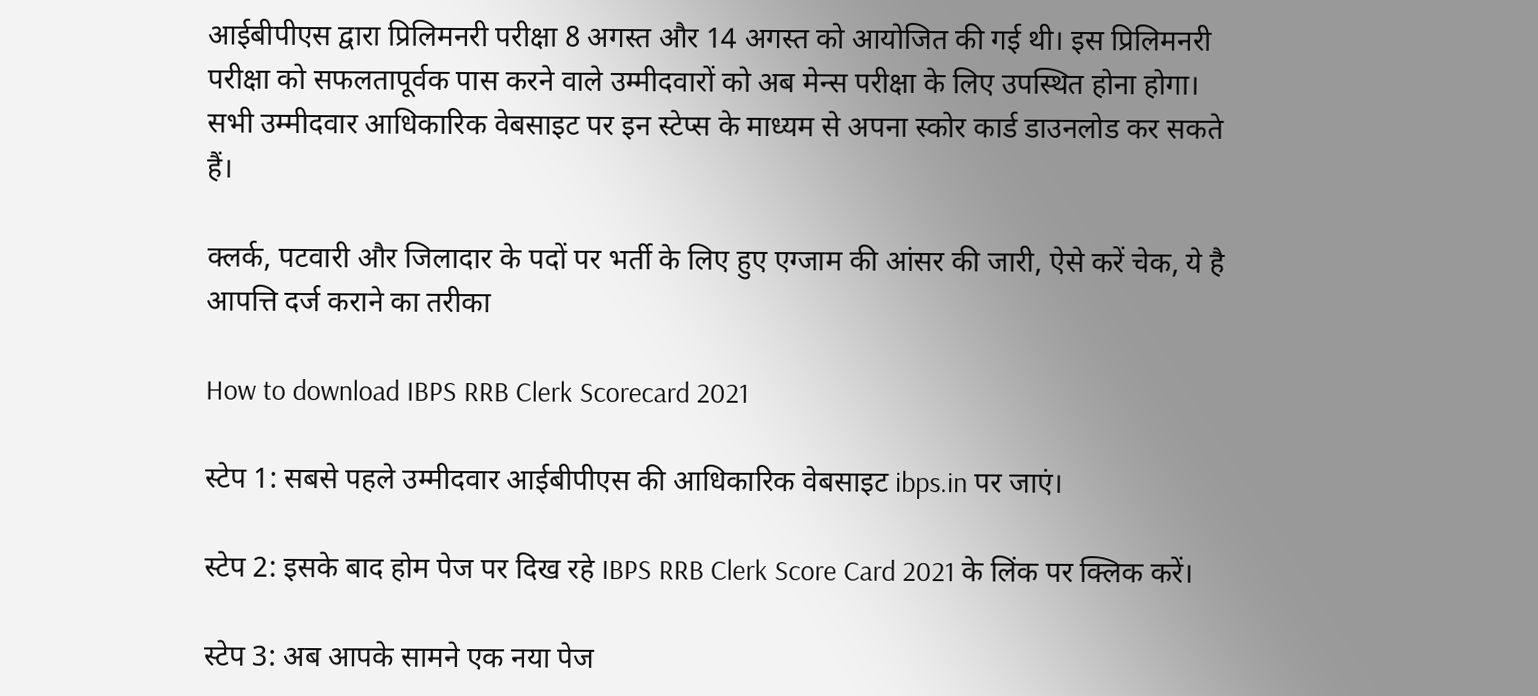आईबीपीएस द्वारा प्रिलिमनरी परीक्षा 8 अगस्त और 14 अगस्त को आयोजित की गई थी। इस प्रिलिमनरी परीक्षा को सफलतापूर्वक पास करने वाले उम्मीदवारों को अब मेन्स परीक्षा के लिए उपस्थित होना होगा। सभी उम्मीदवार आधिकारिक वेबसाइट पर इन स्टेप्स के माध्यम से अपना स्कोर कार्ड डाउनलोड कर सकते हैं।

क्लर्क, पटवारी और जिलादार के पदों पर भर्ती के लिए हुए एग्जाम की आंसर की जारी, ऐसे करें चेक, ये है आपत्ति दर्ज कराने का तरीका

How to download IBPS RRB Clerk Scorecard 2021

स्टेप 1: सबसे पहले उम्मीदवार आईबीपीएस की आधिकारिक वेबसाइट ibps.in पर जाएं।

स्टेप 2: इसके बाद होम पेज पर दिख रहे IBPS RRB Clerk Score Card 2021 के लिंक पर क्लिक करें।

स्टेप 3: अब आपके सामने एक नया पेज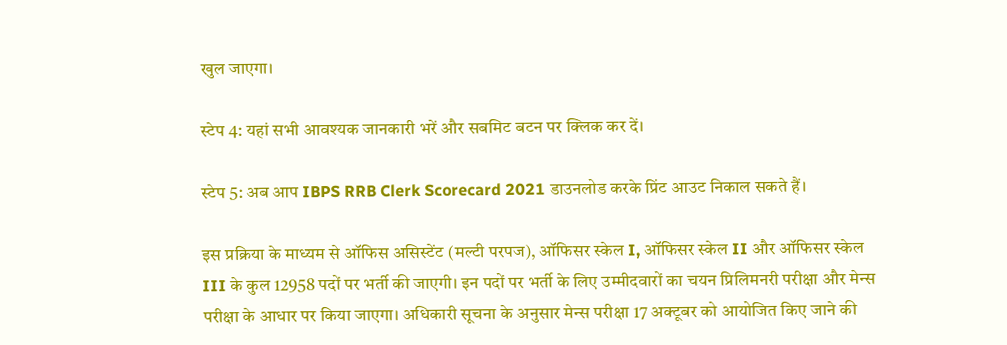खुल जाएगा।

स्टेप 4: यहां सभी आवश्यक जानकारी भरें और सबमिट बटन पर क्लिक कर दें।

स्टेप 5: अब आप IBPS RRB Clerk Scorecard 2021 डाउनलोड करके प्रिंट आउट निकाल सकते हैं।

इस प्रक्रिया के माध्यम से ऑफिस असिस्टेंट (मल्टी परपज), ऑफिसर स्केल I, ऑफिसर स्केल II और ऑफिसर स्केल III के कुल 12958 पदों पर भर्ती की जाएगी। इन पदों पर भर्ती के लिए उम्मीदवारों का चयन प्रिलिमनरी परीक्षा और मेन्स परीक्षा के आधार पर किया जाएगा। अधिकारी सूचना के अनुसार मेन्स परीक्षा 17 अक्टूबर को आयोजित किए जाने की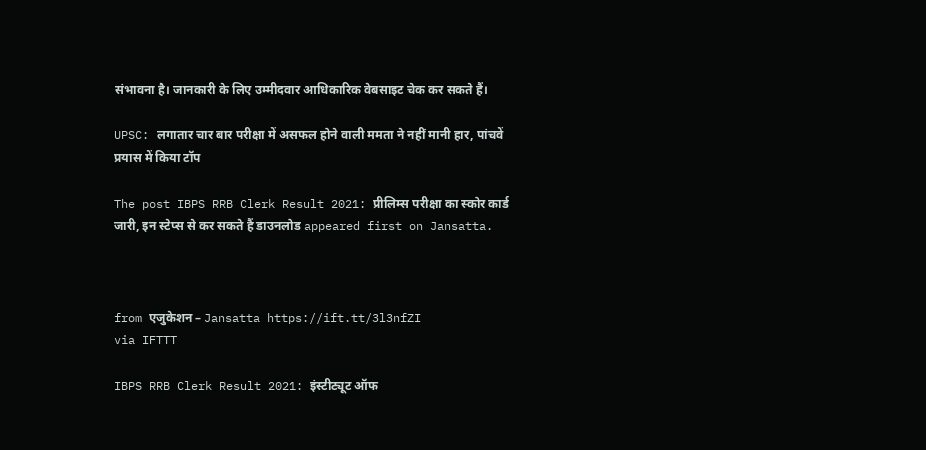संभावना है। जानकारी के लिए उम्मीदवार आधिकारिक वेबसाइट चेक कर सकते हैं।

UPSC: लगातार चार बार परीक्षा में असफल होने वाली ममता ने नहीं मानी हार, पांचवें प्रयास में किया टॉप

The post IBPS RRB Clerk Result 2021: प्रीलिम्स परीक्षा का स्कोर कार्ड जारी, इन स्टेप्स से कर सकते हैं डाउनलोड appeared first on Jansatta.



from एजुकेशन – Jansatta https://ift.tt/3l3nfZI
via IFTTT

IBPS RRB Clerk Result 2021: इंस्टीट्यूट ऑफ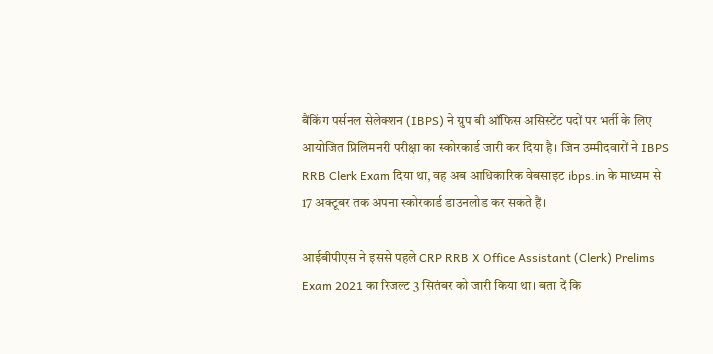बैंकिंग पर्सनल सेलेक्शन (IBPS) ने ग्रुप बी ऑफिस असिस्टेंट पदों पर भर्ती के लिए आयोजित प्रिलिमनरी परीक्षा का स्कोरकार्ड जारी कर दिया है। जिन उम्मीदवारों ने IBPS RRB Clerk Exam दिया था, वह अब आधिकारिक वेबसाइट ibps.in के माध्यम से 17 अक्टूबर तक अपना स्कोरकार्ड डाउनलोड कर सकते हैं।

आईबीपीएस ने इससे पहले CRP RRB X Office Assistant (Clerk) Prelims Exam 2021 का रिजल्ट 3 सितंबर को जारी किया था। बता दें कि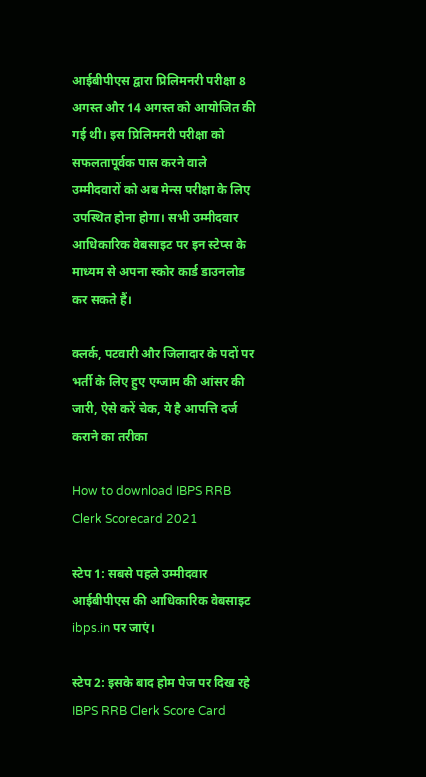आईबीपीएस द्वारा प्रिलिमनरी परीक्षा 8 अगस्त और 14 अगस्त को आयोजित की गई थी। इस प्रिलिमनरी परीक्षा को सफलतापूर्वक पास करने वाले उम्मीदवारों को अब मेन्स परीक्षा के लिए उपस्थित होना होगा। सभी उम्मीदवार आधिकारिक वेबसाइट पर इन स्टेप्स के माध्यम से अपना स्कोर कार्ड डाउनलोड कर सकते हैं।

क्लर्क, पटवारी और जिलादार के पदों पर भर्ती के लिए हुए एग्जाम की आंसर की जारी, ऐसे करें चेक, ये है आपत्ति दर्ज कराने का तरीका

How to download IBPS RRB Clerk Scorecard 2021

स्टेप 1: सबसे पहले उम्मीदवार आईबीपीएस की आधिकारिक वेबसाइट ibps.in पर जाएं।

स्टेप 2: इसके बाद होम पेज पर दिख रहे IBPS RRB Clerk Score Card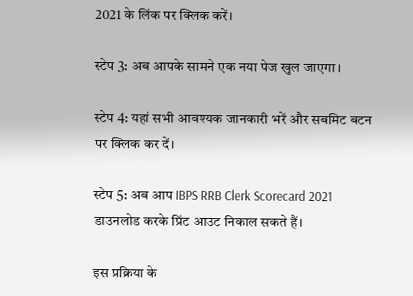2021 के लिंक पर क्लिक करें।

स्टेप 3: अब आपके सामने एक नया पेज खुल जाएगा।

स्टेप 4: यहां सभी आवश्यक जानकारी भरें और सबमिट बटन पर क्लिक कर दें।

स्टेप 5: अब आप IBPS RRB Clerk Scorecard 2021 डाउनलोड करके प्रिंट आउट निकाल सकते हैं।

इस प्रक्रिया के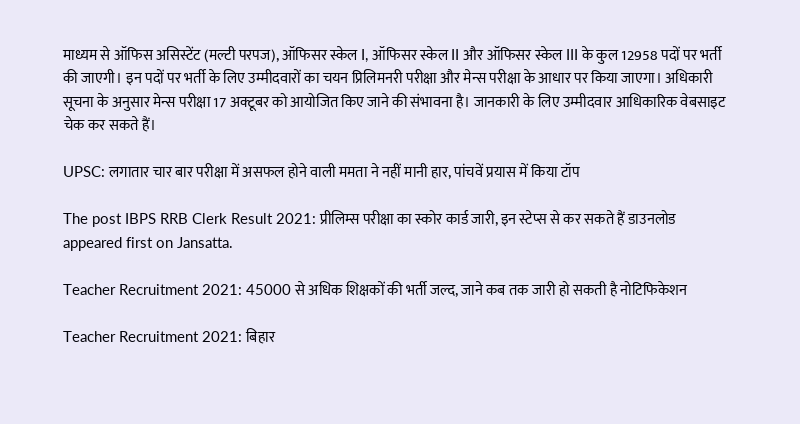माध्यम से ऑफिस असिस्टेंट (मल्टी परपज), ऑफिसर स्केल I, ऑफिसर स्केल II और ऑफिसर स्केल III के कुल 12958 पदों पर भर्ती की जाएगी। इन पदों पर भर्ती के लिए उम्मीदवारों का चयन प्रिलिमनरी परीक्षा और मेन्स परीक्षा के आधार पर किया जाएगा। अधिकारी सूचना के अनुसार मेन्स परीक्षा 17 अक्टूबर को आयोजित किए जाने की संभावना है। जानकारी के लिए उम्मीदवार आधिकारिक वेबसाइट चेक कर सकते हैं।

UPSC: लगातार चार बार परीक्षा में असफल होने वाली ममता ने नहीं मानी हार, पांचवें प्रयास में किया टॉप

The post IBPS RRB Clerk Result 2021: प्रीलिम्स परीक्षा का स्कोर कार्ड जारी, इन स्टेप्स से कर सकते हैं डाउनलोड appeared first on Jansatta.

Teacher Recruitment 2021: 45000 से अधिक शिक्षकों की भर्ती जल्द, जाने कब तक जारी हो सकती है नोटिफिकेशन

Teacher Recruitment 2021: बिहार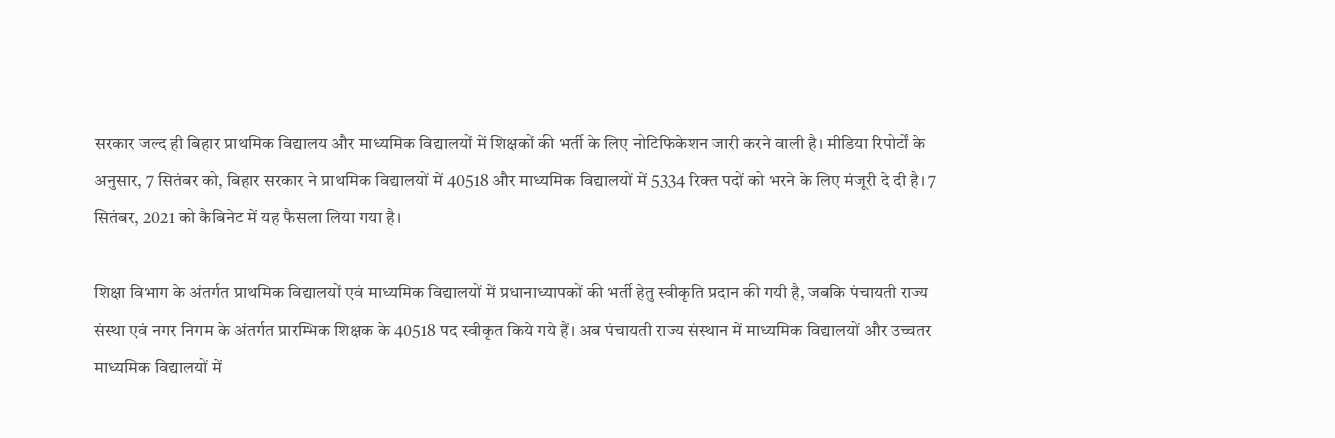सरकार जल्द ही बिहार प्राथमिक विद्यालय और माध्यमिक विद्यालयों में शिक्षकों की भर्ती के लिए नोटिफिकेशन जारी करने वाली है। मीडिया रिपोर्टों के अनुसार, 7 सितंबर को, बिहार सरकार ने प्राथमिक विद्यालयों में 40518 और माध्यमिक विद्यालयों में 5334 रिक्त पदों को भरने के लिए मंजूरी दे दी है। 7 सितंबर, 2021 को कैबिनेट में यह फैसला लिया गया है।

शिक्षा विभाग के अंतर्गत प्राथमिक विद्यालयों एवं माध्यमिक विद्यालयों में प्रधानाध्यापकों की भर्ती हेतु स्वीकृति प्रदान की गयी है, जबकि पंचायती राज्य संस्था एवं नगर निगम के अंतर्गत प्रारम्भिक शिक्षक के 40518 पद स्वीकृत किये गये हैं। अब पंचायती राज्य संस्थान में माध्यमिक विद्यालयों और उच्चतर माध्यमिक विद्यालयों में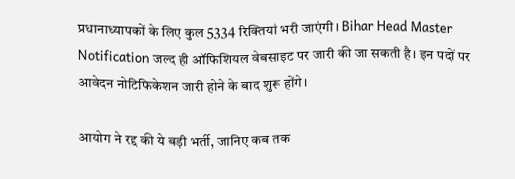प्रधानाध्यापकों के लिए कुल 5334 रिक्तियां भरी जाएंगी। Bihar Head Master Notification जल्द ही ऑफिशियल वेबसाइट पर जारी की जा सकती है। इन पदों पर आवेदन नोटिफिकेशन जारी होने के बाद शुरू होंगे।

आयोग ने रद्द की ये बड़ी भर्ती, जानिए कब तक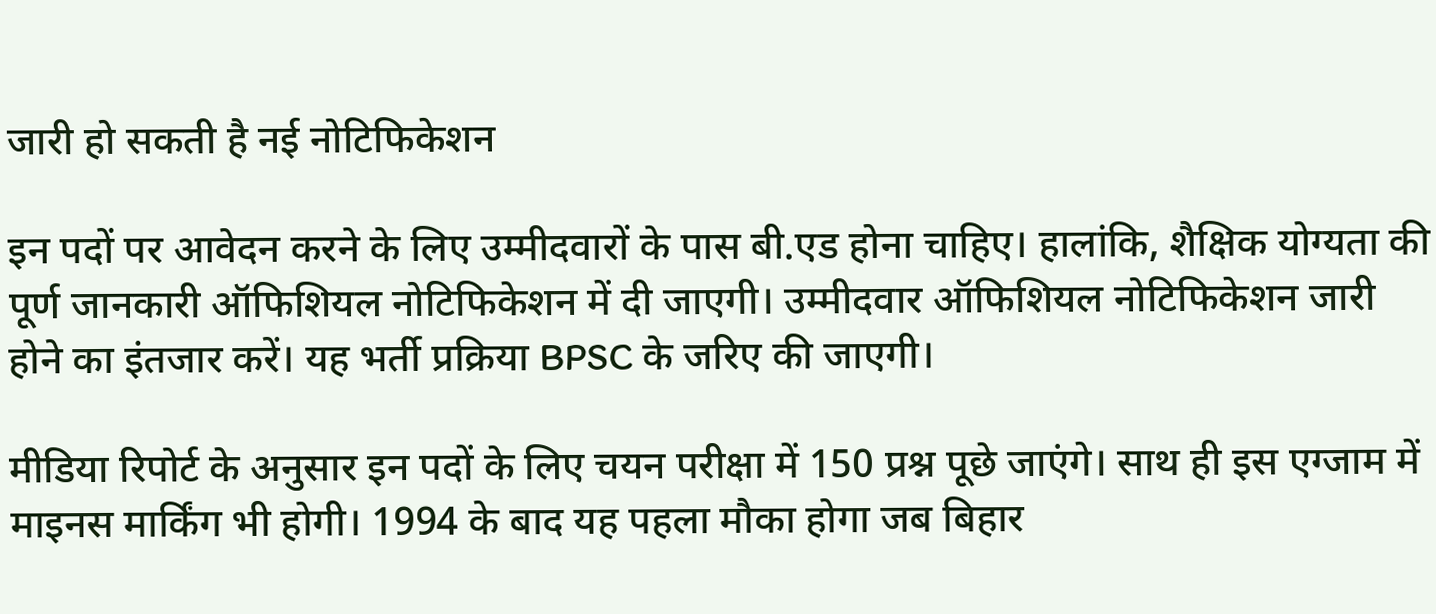जारी हो सकती है नई नोटिफिकेशन

इन पदों पर आवेदन करने के लिए उम्मीदवारों के पास बी.एड होना चाहिए। हालांकि, शैक्षिक योग्यता की पूर्ण जानकारी ऑफिशियल नोटिफिकेशन में दी जाएगी। उम्मीदवार ऑफिशियल नोटिफिकेशन जारी होने का इंतजार करें। यह भर्ती प्रक्रिया BPSC के जरिए की जाएगी।

मीडिया रिपोर्ट के अनुसार इन पदों के लिए चयन परीक्षा में 150 प्रश्न पूछे जाएंगे। साथ ही इस एग्जाम में माइनस मार्किंग भी होगी। 1994 के बाद यह पहला मौका होगा जब बिहार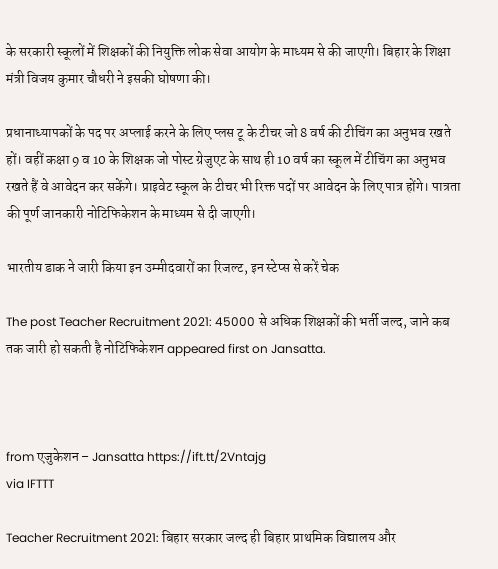के सरकारी स्कूलों में शिक्षकों की नियुक्ति लोक सेवा आयोग के माध्यम से की जाएगी। बिहार के शिक्षा मंत्री विजय कुमार चौधरी ने इसकी घोषणा की।

प्रधानाध्यापकों के पद पर अप्लाई करने के लिए प्लस टू के टीचर जो 8 वर्ष की टीचिंग का अनुभव रखते हों। वहीं कक्षा 9 व 10 के शिक्षक जो पोस्ट ग्रेजुएट के साथ ही 10 वर्ष का स्कूल में टीचिंग का अनुभव रखते हैं वे आवेदन कर सकेंगे। प्राइवेट स्कूल के टीचर भी रिक्त पदों पर आवेदन के लिए पात्र होंगे। पात्रता की पूर्ण जानकारी नोटिफिकेशन के माध्यम से दी जाएगी।

भारतीय डाक ने जारी किया इन उम्मीदवारों का रिजल्ट, इन स्टेप्स से करें चेक

The post Teacher Recruitment 2021: 45000 से अधिक शिक्षकों की भर्ती जल्द, जाने कब तक जारी हो सकती है नोटिफिकेशन appeared first on Jansatta.



from एजुकेशन – Jansatta https://ift.tt/2Vntajg
via IFTTT

Teacher Recruitment 2021: बिहार सरकार जल्द ही बिहार प्राथमिक विद्यालय और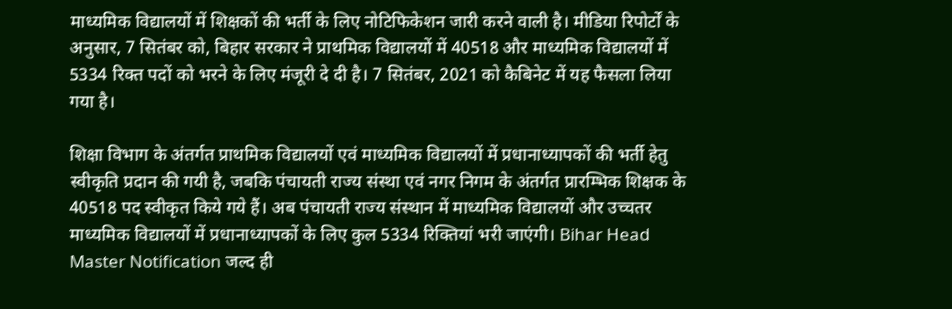माध्यमिक विद्यालयों में शिक्षकों की भर्ती के लिए नोटिफिकेशन जारी करने वाली है। मीडिया रिपोर्टों के अनुसार, 7 सितंबर को, बिहार सरकार ने प्राथमिक विद्यालयों में 40518 और माध्यमिक विद्यालयों में 5334 रिक्त पदों को भरने के लिए मंजूरी दे दी है। 7 सितंबर, 2021 को कैबिनेट में यह फैसला लिया गया है।

शिक्षा विभाग के अंतर्गत प्राथमिक विद्यालयों एवं माध्यमिक विद्यालयों में प्रधानाध्यापकों की भर्ती हेतु स्वीकृति प्रदान की गयी है, जबकि पंचायती राज्य संस्था एवं नगर निगम के अंतर्गत प्रारम्भिक शिक्षक के 40518 पद स्वीकृत किये गये हैं। अब पंचायती राज्य संस्थान में माध्यमिक विद्यालयों और उच्चतर माध्यमिक विद्यालयों में प्रधानाध्यापकों के लिए कुल 5334 रिक्तियां भरी जाएंगी। Bihar Head Master Notification जल्द ही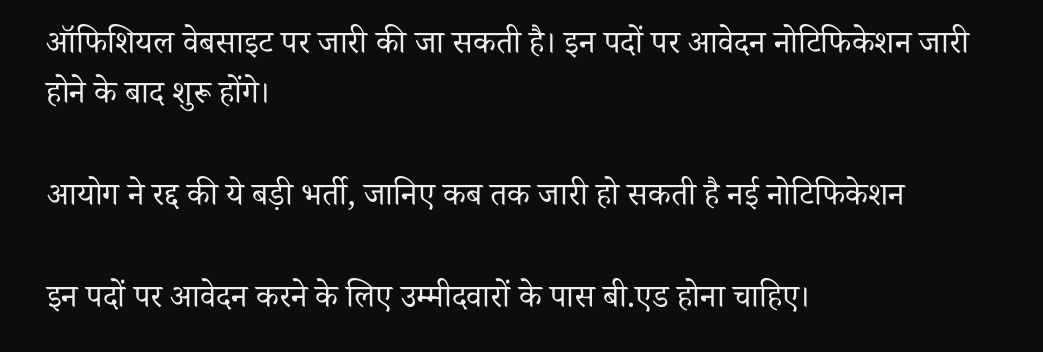ऑफिशियल वेबसाइट पर जारी की जा सकती है। इन पदों पर आवेदन नोटिफिकेशन जारी होने के बाद शुरू होंगे।

आयोग ने रद्द की ये बड़ी भर्ती, जानिए कब तक जारी हो सकती है नई नोटिफिकेशन

इन पदों पर आवेदन करने के लिए उम्मीदवारों के पास बी.एड होना चाहिए।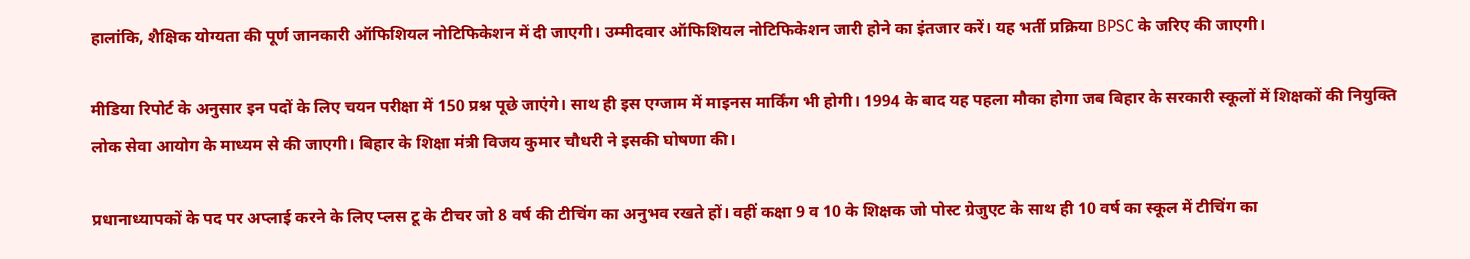हालांकि, शैक्षिक योग्यता की पूर्ण जानकारी ऑफिशियल नोटिफिकेशन में दी जाएगी। उम्मीदवार ऑफिशियल नोटिफिकेशन जारी होने का इंतजार करें। यह भर्ती प्रक्रिया BPSC के जरिए की जाएगी।

मीडिया रिपोर्ट के अनुसार इन पदों के लिए चयन परीक्षा में 150 प्रश्न पूछे जाएंगे। साथ ही इस एग्जाम में माइनस मार्किंग भी होगी। 1994 के बाद यह पहला मौका होगा जब बिहार के सरकारी स्कूलों में शिक्षकों की नियुक्ति लोक सेवा आयोग के माध्यम से की जाएगी। बिहार के शिक्षा मंत्री विजय कुमार चौधरी ने इसकी घोषणा की।

प्रधानाध्यापकों के पद पर अप्लाई करने के लिए प्लस टू के टीचर जो 8 वर्ष की टीचिंग का अनुभव रखते हों। वहीं कक्षा 9 व 10 के शिक्षक जो पोस्ट ग्रेजुएट के साथ ही 10 वर्ष का स्कूल में टीचिंग का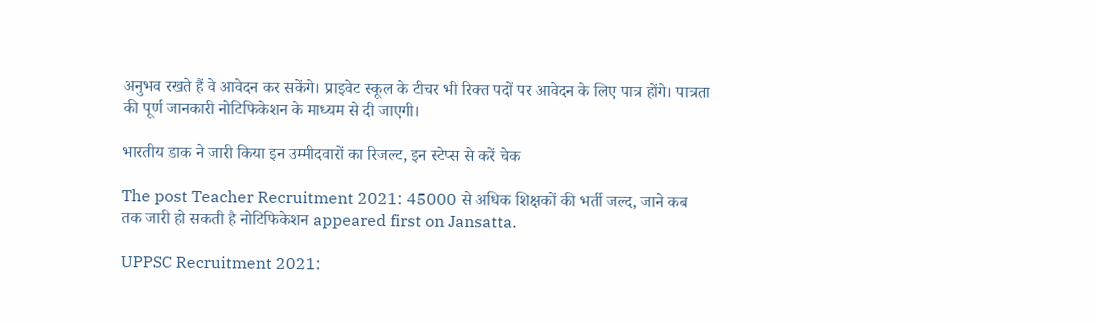अनुभव रखते हैं वे आवेदन कर सकेंगे। प्राइवेट स्कूल के टीचर भी रिक्त पदों पर आवेदन के लिए पात्र होंगे। पात्रता की पूर्ण जानकारी नोटिफिकेशन के माध्यम से दी जाएगी।

भारतीय डाक ने जारी किया इन उम्मीदवारों का रिजल्ट, इन स्टेप्स से करें चेक

The post Teacher Recruitment 2021: 45000 से अधिक शिक्षकों की भर्ती जल्द, जाने कब तक जारी हो सकती है नोटिफिकेशन appeared first on Jansatta.

UPPSC Recruitment 2021: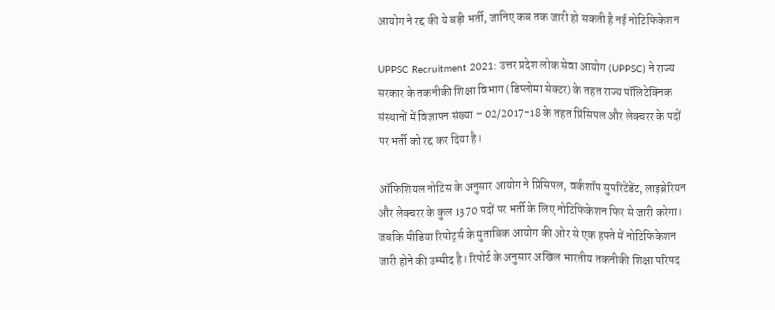आयोग ने रद्द की ये बड़ी भर्ती, जानिए कब तक जारी हो सकती है नई नोटिफिकेशन

UPPSC Recruitment 2021: उत्तर प्रदेश लोक सेवा आयोग (UPPSC) ने राज्य सरकार के तकनीकी शिक्षा विभाग (डिप्लोमा सेक्टर) के तहत राज्य पॉलिटेक्निक संस्थानों में विज्ञापन संख्या – 02/2017-18 के तहत प्रिंसिपल और लेक्चरर के पदों पर भर्ती को रद्द कर दिया है।

ऑफिशियल नोटिस के अनुसार आयोग ने प्रिंसिपल, वर्कशॉप सुपरिंटेंडेंट, लाइब्रेरियन और लेक्चरर के कुल 1370 पदों पर भर्ती के लिए नोटिफिकेशन फिर से जारी करेगा। जबकि मीडिया रिपोर्ट्स के मुताबिक आयोग की ओर से एक हफ्ते में नोटिफिकेशन जारी होने की उम्मीद है। रिपोर्ट के अनुसार अखिल भारतीय तकनीकी शिक्षा परिषद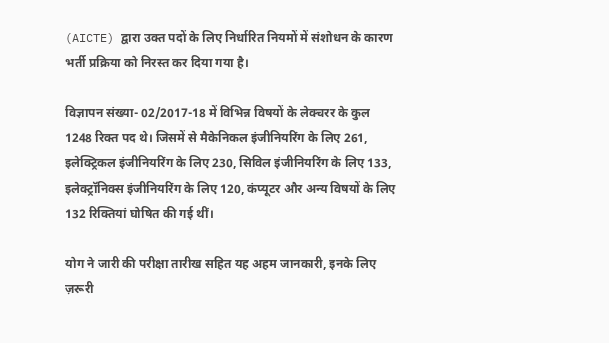(AICTE) द्वारा उक्त पदों के लिए निर्धारित नियमों में संशोधन के कारण भर्ती प्रक्रिया को निरस्त कर दिया गया है।

विज्ञापन संख्या- 02/2017-18 में विभिन्न विषयों के लेक्चरर के कुल 1248 रिक्त पद थे। जिसमें से मैकेनिकल इंजीनियरिंग के लिए 261, इलेक्ट्रिकल इंजीनियरिंग के लिए 230, सिविल इंजीनियरिंग के लिए 133, इलेक्ट्रॉनिक्स इंजीनियरिंग के लिए 120, कंप्यूटर और अन्य विषयों के लिए 132 रिक्तियां घोषित की गई थीं।

योग ने जारी की परीक्षा तारीख सहित यह अहम जानकारी, इनके लिए ज़रूरी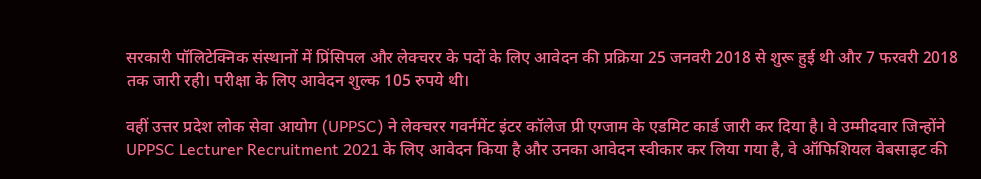सरकारी पॉलिटेक्निक संस्थानों में प्रिंसिपल और लेक्चरर के पदों के लिए आवेदन की प्रक्रिया 25 जनवरी 2018 से शुरू हुई थी और 7 फरवरी 2018 तक जारी रही। परीक्षा के लिए आवेदन शुल्क 105 रुपये थी।

वहीं उत्तर प्रदेश लोक सेवा आयोग (UPPSC) ने लेक्चरर गवर्नमेंट इंटर कॉलेज प्री एग्जाम के एडमिट कार्ड जारी कर दिया है। वे उम्मीदवार जिन्होंने UPPSC Lecturer Recruitment 2021 के लिए आवेदन किया है और उनका आवेदन स्वीकार कर लिया गया है, वे ऑफिशियल वेबसाइट की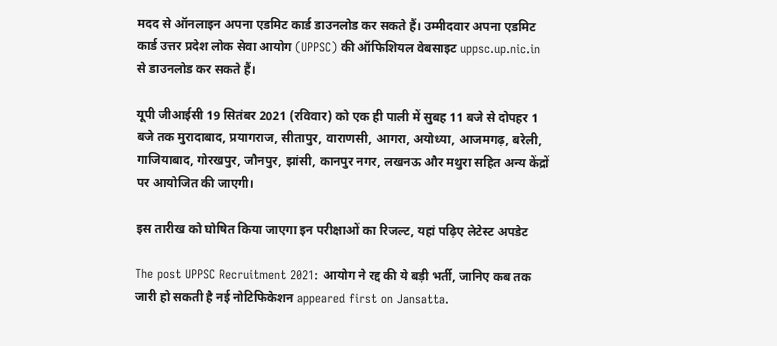मदद से ऑनलाइन अपना एडमिट कार्ड डाउनलोड कर सकते हैं। उम्मीदवार अपना एडमिट कार्ड उत्तर प्रदेश लोक सेवा आयोग (UPPSC) की ऑफिशियल वेबसाइट uppsc.up.nic.in से डाउनलोड कर सकते हैं।

यूपी जीआईसी 19 सितंबर 2021 (रविवार) को एक ही पाली में सुबह 11 बजे से दोपहर 1 बजे तक मुरादाबाद, प्रयागराज, सीतापुर, वाराणसी, आगरा, अयोध्या, आजमगढ़, बरेली, गाजियाबाद, गोरखपुर, जौनपुर, झांसी, कानपुर नगर, लखनऊ और मथुरा सहित अन्य केंद्रों पर आयोजित की जाएगी।

इस तारीख को घोषित किया जाएगा इन परीक्षाओं का रिजल्ट, यहां पढ़िए लेटेस्ट अपडेट

The post UPPSC Recruitment 2021: आयोग ने रद्द की ये बड़ी भर्ती, जानिए कब तक जारी हो सकती है नई नोटिफिकेशन appeared first on Jansatta.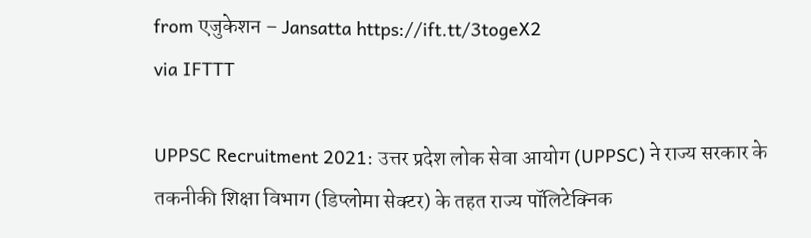from एजुकेशन – Jansatta https://ift.tt/3togeX2
via IFTTT

UPPSC Recruitment 2021: उत्तर प्रदेश लोक सेवा आयोग (UPPSC) ने राज्य सरकार के तकनीकी शिक्षा विभाग (डिप्लोमा सेक्टर) के तहत राज्य पॉलिटेक्निक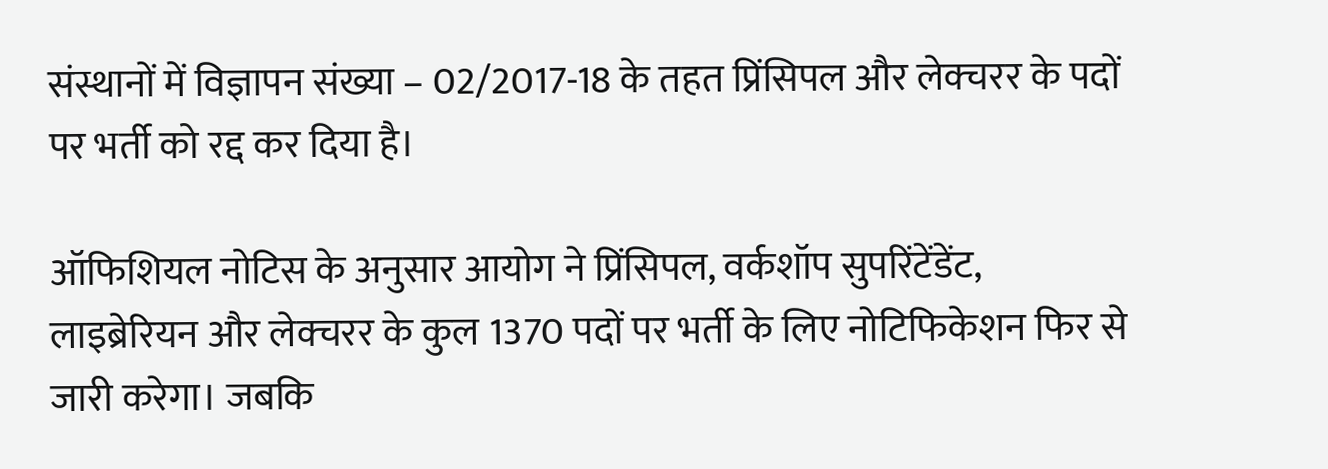संस्थानों में विज्ञापन संख्या – 02/2017-18 के तहत प्रिंसिपल और लेक्चरर के पदों पर भर्ती को रद्द कर दिया है।

ऑफिशियल नोटिस के अनुसार आयोग ने प्रिंसिपल, वर्कशॉप सुपरिंटेंडेंट, लाइब्रेरियन और लेक्चरर के कुल 1370 पदों पर भर्ती के लिए नोटिफिकेशन फिर से जारी करेगा। जबकि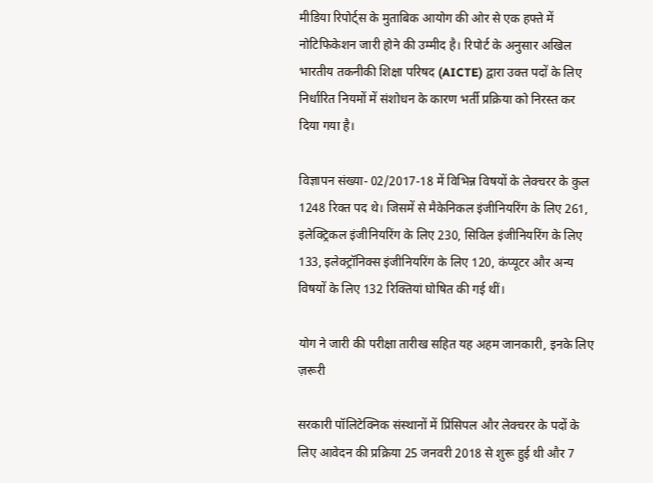मीडिया रिपोर्ट्स के मुताबिक आयोग की ओर से एक हफ्ते में नोटिफिकेशन जारी होने की उम्मीद है। रिपोर्ट के अनुसार अखिल भारतीय तकनीकी शिक्षा परिषद (AICTE) द्वारा उक्त पदों के लिए निर्धारित नियमों में संशोधन के कारण भर्ती प्रक्रिया को निरस्त कर दिया गया है।

विज्ञापन संख्या- 02/2017-18 में विभिन्न विषयों के लेक्चरर के कुल 1248 रिक्त पद थे। जिसमें से मैकेनिकल इंजीनियरिंग के लिए 261, इलेक्ट्रिकल इंजीनियरिंग के लिए 230, सिविल इंजीनियरिंग के लिए 133, इलेक्ट्रॉनिक्स इंजीनियरिंग के लिए 120, कंप्यूटर और अन्य विषयों के लिए 132 रिक्तियां घोषित की गई थीं।

योग ने जारी की परीक्षा तारीख सहित यह अहम जानकारी, इनके लिए ज़रूरी

सरकारी पॉलिटेक्निक संस्थानों में प्रिंसिपल और लेक्चरर के पदों के लिए आवेदन की प्रक्रिया 25 जनवरी 2018 से शुरू हुई थी और 7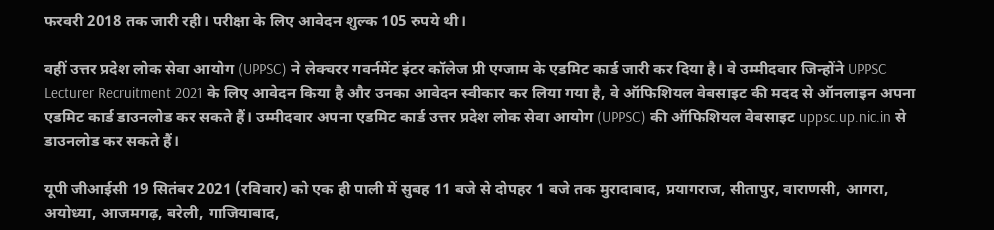फरवरी 2018 तक जारी रही। परीक्षा के लिए आवेदन शुल्क 105 रुपये थी।

वहीं उत्तर प्रदेश लोक सेवा आयोग (UPPSC) ने लेक्चरर गवर्नमेंट इंटर कॉलेज प्री एग्जाम के एडमिट कार्ड जारी कर दिया है। वे उम्मीदवार जिन्होंने UPPSC Lecturer Recruitment 2021 के लिए आवेदन किया है और उनका आवेदन स्वीकार कर लिया गया है, वे ऑफिशियल वेबसाइट की मदद से ऑनलाइन अपना एडमिट कार्ड डाउनलोड कर सकते हैं। उम्मीदवार अपना एडमिट कार्ड उत्तर प्रदेश लोक सेवा आयोग (UPPSC) की ऑफिशियल वेबसाइट uppsc.up.nic.in से डाउनलोड कर सकते हैं।

यूपी जीआईसी 19 सितंबर 2021 (रविवार) को एक ही पाली में सुबह 11 बजे से दोपहर 1 बजे तक मुरादाबाद, प्रयागराज, सीतापुर, वाराणसी, आगरा, अयोध्या, आजमगढ़, बरेली, गाजियाबाद,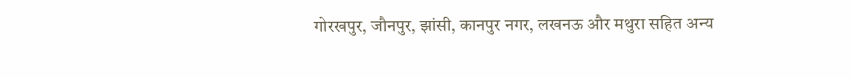गोरखपुर, जौनपुर, झांसी, कानपुर नगर, लखनऊ और मथुरा सहित अन्य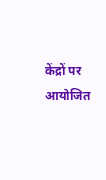केंद्रों पर आयोजित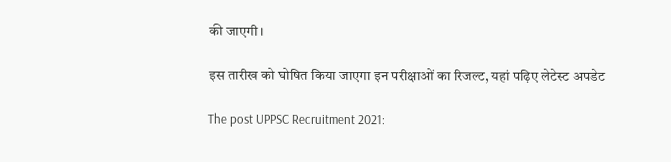की जाएगी।

इस तारीख को घोषित किया जाएगा इन परीक्षाओं का रिजल्ट, यहां पढ़िए लेटेस्ट अपडेट

The post UPPSC Recruitment 2021: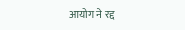आयोग ने रद्द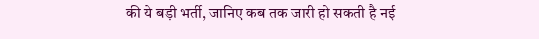की ये बड़ी भर्ती, जानिए कब तक जारी हो सकती है नई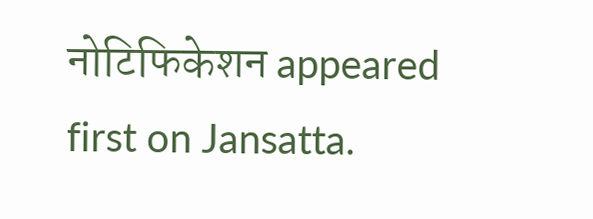नोटिफिकेशन appeared first on Jansatta.